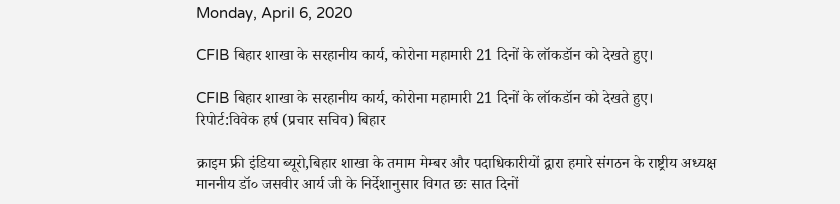Monday, April 6, 2020

CFIB बिहार शाखा के सरहानीय कार्य, कोरोना महामारी 21 दिनों के लॉकडॉन को देखते हुए।

CFIB बिहार शाखा के सरहानीय कार्य, कोरोना महामारी 21 दिनों के लॉकडॉन को देखते हुए।
रिपोर्ट:विवेक हर्ष (प्रचार सचिव) बिहार

क्राइम फ्री इंडिया ब्यूरो,बिहार शाखा के तमाम मेम्बर और पदाधिकारीयों द्वारा हमारे संगठन के राष्ट्रीय अध्यक्ष माननीय डॉ० जसवीर आर्य जी के निर्देशानुसार विगत छः सात दिनों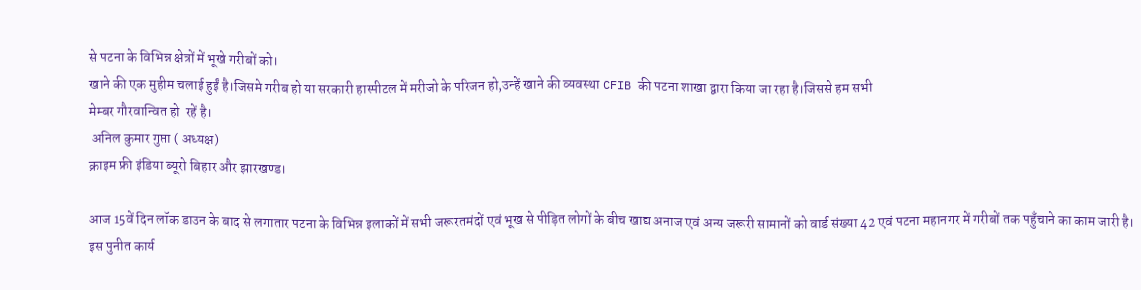से पटना के विभिन्न क्षेत्रों में भूखे गरीबों को।
खाने की एक मुहीम चलाई हुईं है।जिसमे गरीब हो या सरकारी हास्पीटल में मरीजो के परिजन हो,उन्हें खाने की व्यवस्था CFIB की पटना शाखा द्वारा किया जा रहा है।जिससे हम सभी
मेम्बर गौरवान्वित हो  रहें है।
 अनिल कुमार गुप्ता ( अध्यक्ष)
क्राइम फ्री इंडिया ब्यूरो बिहार और झारखण्ड।

आज 15वें दिन लॉक डाउन के बाद से लगातार पटना के विभिन्न इलाकों में सभी जरूरतमंदों एवं भूख से पीड़ित लोगों के बीच खाद्य अनाज एवं अन्य जरूरी सामानों को वार्ड संख्या 42 एवं पटना महानगर में गरीबों तक पहुँचाने का काम जारी है।
इस पुनीत कार्य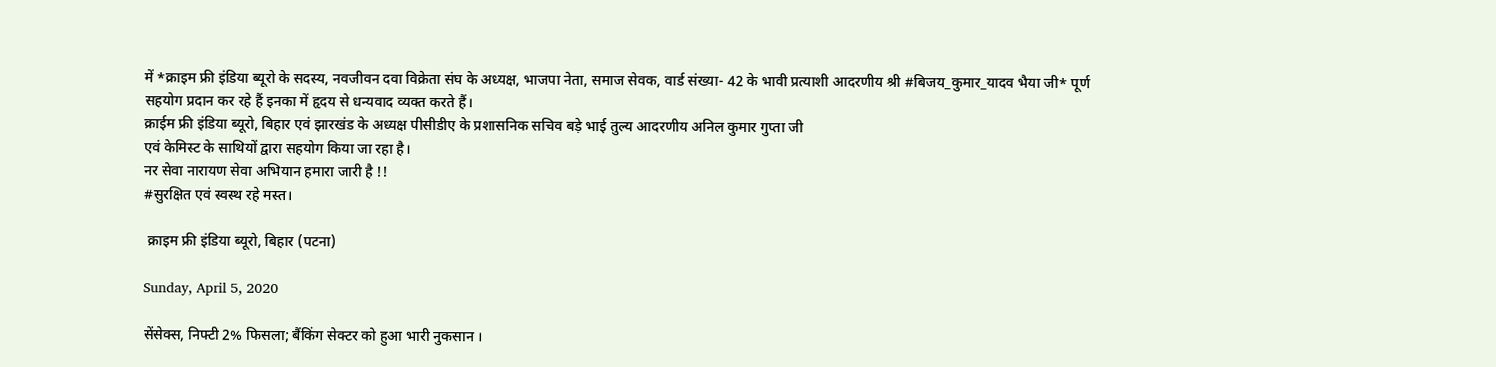में *क्राइम फ्री इंडिया ब्यूरो के सदस्य, नवजीवन दवा विक्रेता संघ के अध्यक्ष, भाजपा नेता, समाज सेवक, वार्ड संख्या- 42 के भावी प्रत्याशी आदरणीय श्री #बिजय_कुमार_यादव भैया जी* पूर्ण सहयोग प्रदान कर रहे हैं इनका में हृदय से धन्यवाद व्यक्त करते हैं।
क्राईम फ्री इंडिया ब्यूरो, बिहार एवं झारखंड के अध्यक्ष पीसीडीए के प्रशासनिक सचिव बड़े भाई तुल्य आदरणीय अनिल कुमार गुप्ता जी
एवं केमिस्ट के साथियों द्वारा सहयोग किया जा रहा है।
नर सेवा नारायण सेवा अभियान हमारा जारी है !!
#सुरक्षित एवं स्वस्थ रहे मस्त।

 क्राइम फ्री इंडिया ब्यूरो, बिहार (पटना)

Sunday, April 5, 2020

सेंसेक्स, निफ्टी 2% फिसला; बैंकिंग सेक्टर को हुआ भारी नुकसान ।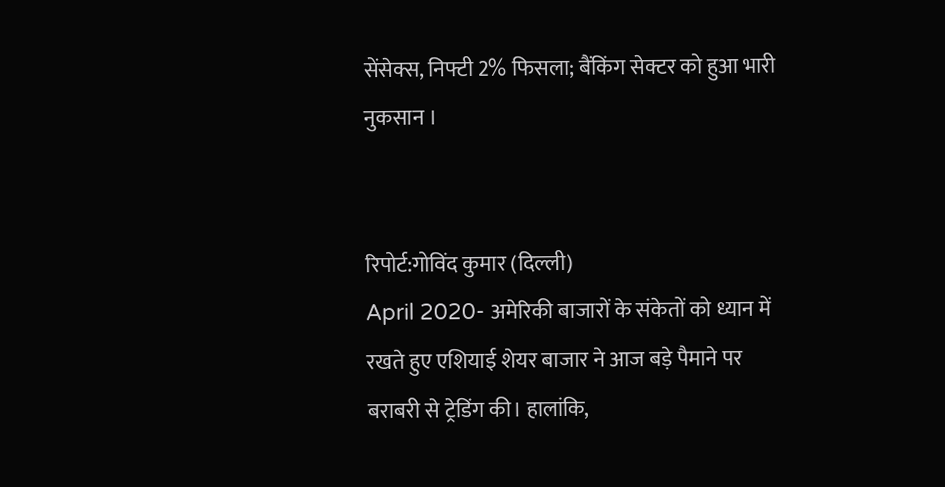सेंसेक्स, निफ्टी 2% फिसला; बैंकिंग सेक्टर को हुआ भारी नुकसान ।


रिपोर्ट:गोविंद कुमार (दिल्ली)
April 2020- अमेरिकी बाजारों के संकेतों को ध्यान में रखते हुए एशियाई शेयर बाजार ने आज बड़े पैमाने पर बराबरी से ट्रेडिंग की। हालांकि,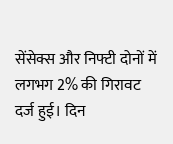सेंसेक्स और निफ्टी दोनों में लगभग 2% की गिरावट दर्ज हुई। दिन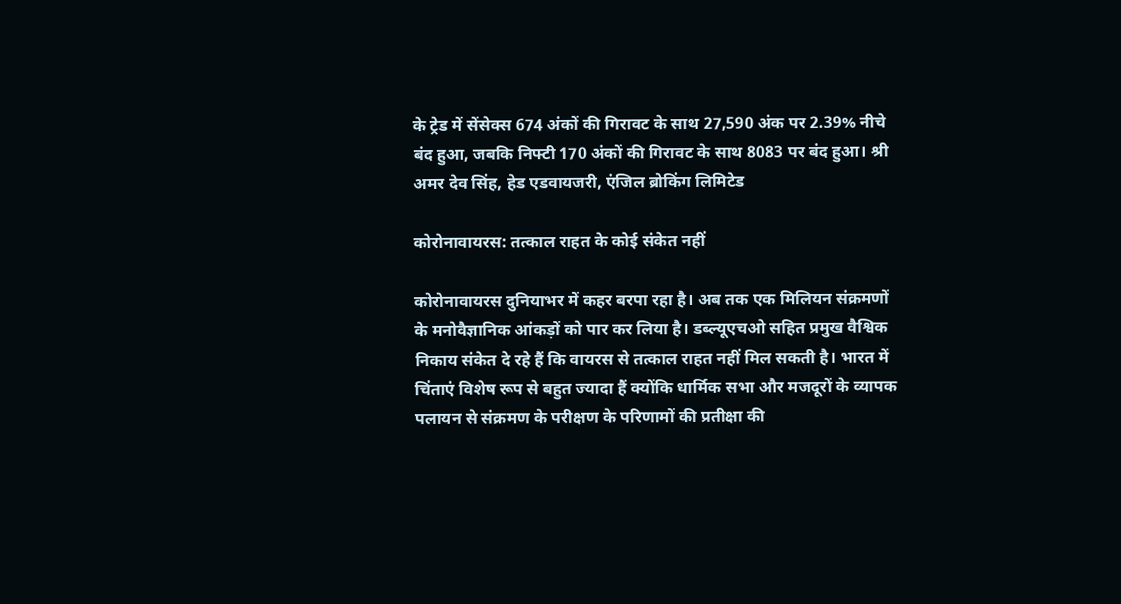के ट्रेड में सेंसेक्स 674 अंकों की गिरावट के साथ 27,590 अंक पर 2.39% नीचे बंद हुआ, जबकि निफ्टी 170 अंकों की गिरावट के साथ 8083 पर बंद हुआ। श्री अमर देव सिंह, हेड एडवायजरी, एंजिल ब्रोकिंग लिमिटेड

कोरोनावायरस: तत्काल राहत के कोई संकेत नहीं

कोरोनावायरस दुनियाभर में कहर बरपा रहा है। अब तक एक मिलियन संक्रमणों के मनोवैज्ञानिक आंकड़ों को पार कर लिया है। डब्ल्यूएचओ सहित प्रमुख वैश्विक निकाय संकेत दे रहे हैं कि वायरस से तत्काल राहत नहीं मिल सकती है। भारत में चिंताएं विशेष रूप से बहुत ज्यादा हैं क्योंकि धार्मिक सभा और मजदूरों के व्यापक पलायन से संक्रमण के परीक्षण के परिणामों की प्रतीक्षा की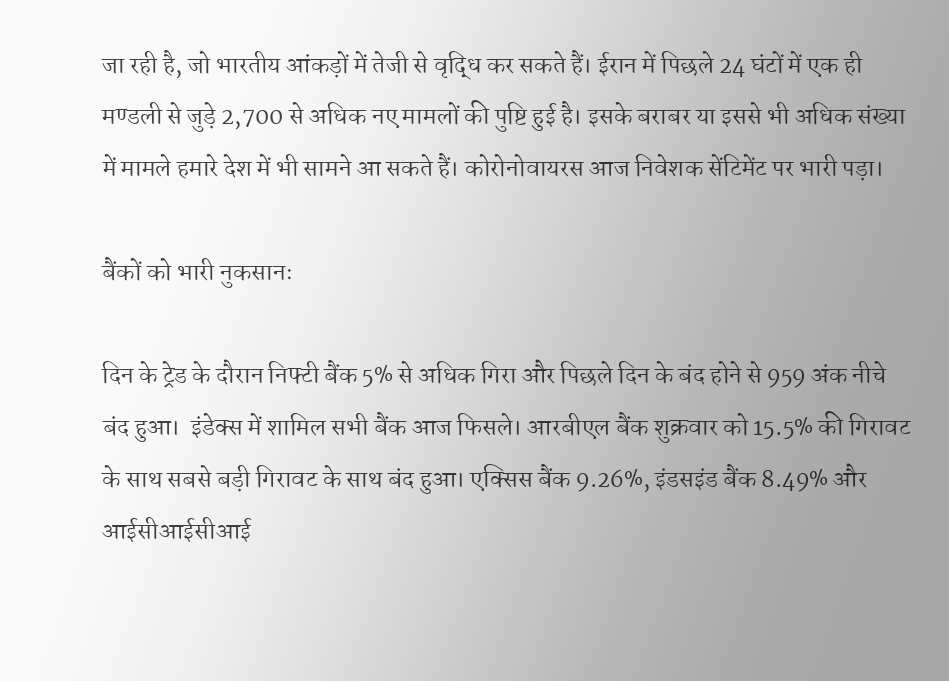जा रही है, जो भारतीय आंकड़ों में तेजी से वृद्धि कर सकते हैं। ईरान में पिछले 24 घंटों में एक ही मण्डली से जुड़े 2,700 से अधिक नए मामलों की पुष्टि हुई है। इसके बराबर या इससे भी अधिक संख्या में मामले हमारे देश में भी सामने आ सकते हैं। कोरोनोवायरस आज निवेशक सेंटिमेंट पर भारी पड़ा।

बैंकों को भारी नुकसानः

दिन के ट्रेड के दौरान निफ्टी बैंक 5% से अधिक गिरा और पिछले दिन के बंद होने से 959 अंक नीचे बंद हुआ।  इंडेक्स में शामिल सभी बैंक आज फिसले। आरबीएल बैंक शुक्रवार को 15.5% की गिरावट के साथ सबसे बड़ी गिरावट के साथ बंद हुआ। एक्सिस बैंक 9.26%, इंडसइंड बैंक 8.49% और आईसीआईसीआई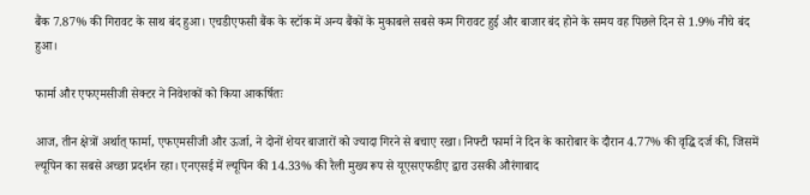बैंक 7.87% की गिरावट के साथ बंद हुआ। एचडीएफसी बैंक के स्टॉक में अन्य बैंकों के मुकाबले सबसे कम गिरावट हुई और बाजार बंद होने के समय वह पिछले दिन से 1.9% नीचे बंद हुआ।

फार्मा और एफएमसीजी सेक्टर ने निवेशकों को किया आकर्षितः

आज, तीन क्षेत्रों अर्थात् फार्मा, एफएमसीजी और ऊर्जा, ने दोनों शेयर बाजारों को ज्यादा गिरने से बचाए रखा। निफ्टी फार्मा ने दिन के कारोबार के दौरान 4.77% की वृद्धि दर्ज की, जिसमें ल्यूपिन का सबसे अच्छा प्रदर्शन रहा। एनएसई में ल्यूपिन की 14.33% की रैली मुख्य रूप से यूएसएफडीए द्वारा उसकी औरंगाबाद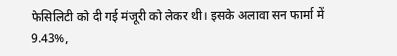फेसिलिटी को दी गई मंजूरी को लेकर थी। इसके अलावा सन फार्मा में 9.43%,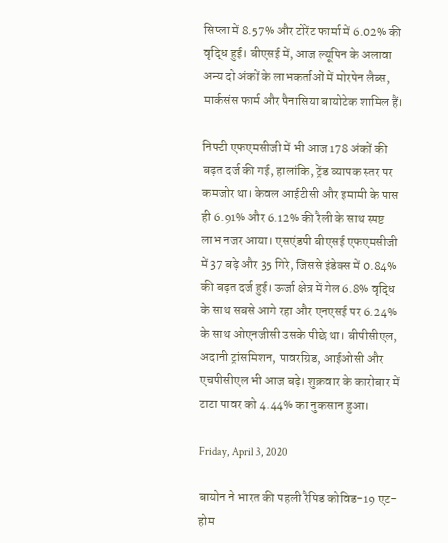सिप्ला में 8.57% और टोरेंट फार्मा में 6.02% की वृद्धि हुई। बीएसई में, आज ल्यूपिन के अलावा अन्य दो अंकों के लाभकर्ताओं में मोरपेन लैब्स, मार्कसंस फार्म और पैनासिया बायोटेक शामिल हैं।

निफ्टी एफएमसीजी में भी आज 178 अंकों की बढ़त दर्ज की गई, हालांकि, ट्रेंड व्यापक स्तर पर कमजोर था। केवल आईटीसी और इमामी के पास ही 6.91% और 6.12% की रैली के साथ स्पष्ट लाभ नजर आया। एसएंडपी बीएसई एफएमसीजी में 37 बढ़े और 35 गिरे, जिससे इंडेक्स में 0.84% की बढ़त दर्ज हुई। ऊर्जा क्षेत्र में गेल 6.8% वृद्धि के साथ सबसे आगे रहा और एनएसई पर 6.24% के साथ ओएनजीसी उसके पीछे था। बीपीसीएल, अदानी ट्रांसमिशन, पावरग्रिड, आईओसी और एचपीसीएल भी आज बढ़े। शुक्रवार के कारोबार में टाटा पावर को 4.44% का नुकसान हुआ।

Friday, April 3, 2020

बायोन ने भारत की पहली रैपिड कोविड-19 एट-होम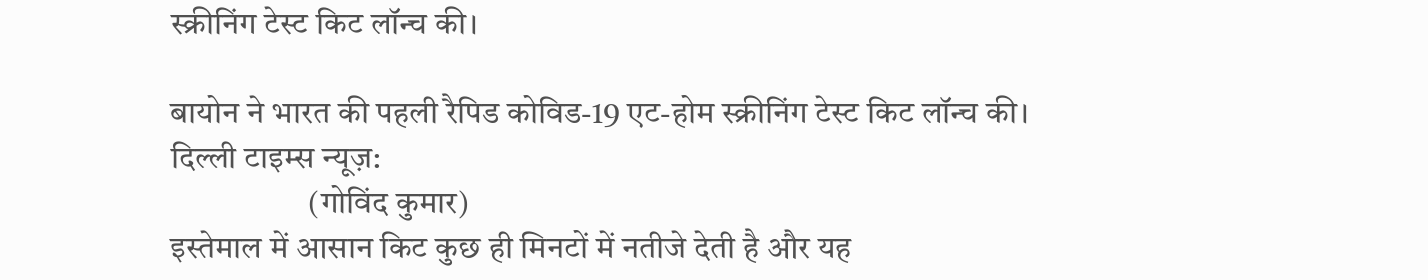स्क्रीनिंग टेस्ट किट लॉन्च की।

बायोन ने भारत की पहली रैपिड कोविड-19 एट-होम स्क्रीनिंग टेस्ट किट लॉन्च की।
दिल्ली टाइम्स न्यूज़:
                     (गोविंद कुमार)
इस्तेमाल में आसान किट कुछ ही मिनटों में नतीजे देती है और यह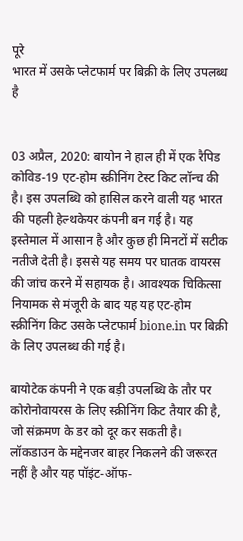पूरे
भारत में उसके प्लेटफार्म पर बिक्री के लिए उपलब्ध है


03 अप्रैल, 2020: बायोन ने हाल ही में एक रैपिड कोविड-19 एट-होम स्क्रीनिंग टेस्ट किट लॉन्च की है। इस उपलब्धि को हासिल करने वाली यह भारत की पहली हेल्थकेयर कंपनी बन गई है। यह इस्तेमाल में आसान है और कुछ ही मिनटों में सटीक नतीजे देती है। इससे यह समय पर घातक वायरस की जांच करने में सहायक है। आवश्यक चिकित्सा नियामक से मंजूरी के बाद यह यह एट-होम स्क्रीनिंग किट उसके प्लेटफार्म bione.in पर बिक्री के लिए उपलब्ध की गई है।

बायोटेक कंपनी ने एक बड़ी उपलब्धि के तौर पर कोरोनोवायरस के लिए स्क्रीनिंग किट तैयार की है, जो संक्रमण के डर को दूर कर सकती है। लॉकडाउन के मद्देनजर बाहर निकलने की जरूरत नहीं है और यह पॉइंट-ऑफ-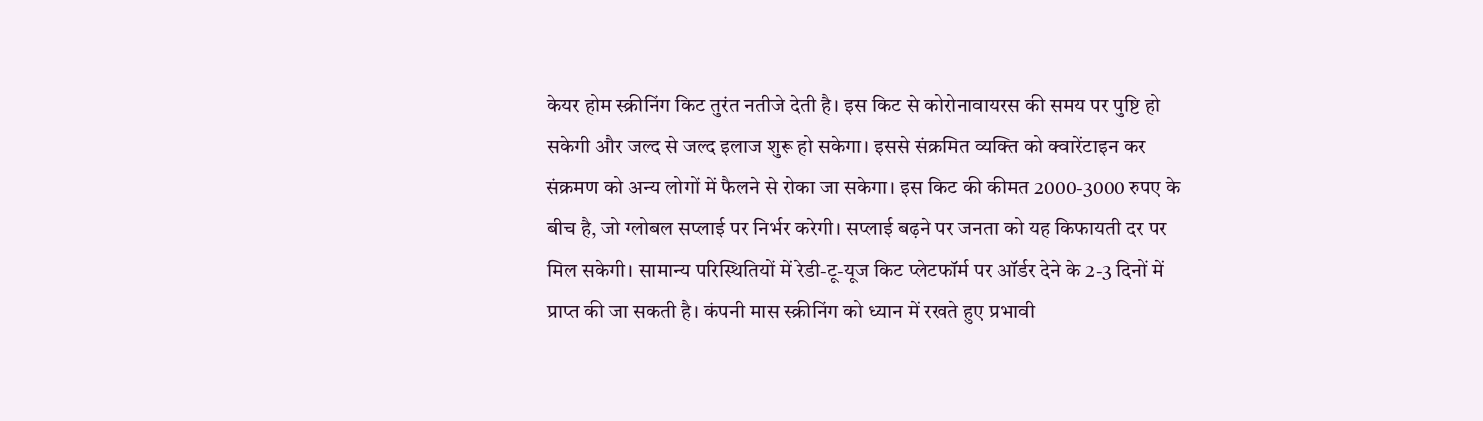केयर होम स्क्रीनिंग किट तुरंत नतीजे देती है। इस किट से कोरोनावायरस की समय पर पुष्टि हो सकेगी और जल्द से जल्द इलाज शुरू हो सकेगा। इससे संक्रमित व्यक्ति को क्वारेंटाइन कर संक्रमण को अन्य लोगों में फैलने से रोका जा सकेगा। इस किट की कीमत 2000-3000 रुपए के बीच है, जो ग्लोबल सप्लाई पर निर्भर करेगी। सप्लाई बढ़ने पर जनता को यह किफायती दर पर मिल सकेगी। सामान्य परिस्थितियों में रेडी-टू-यूज किट प्लेटफॉर्म पर ऑर्डर देने के 2-3 दिनों में प्राप्त की जा सकती है। कंपनी मास स्क्रीनिंग को ध्यान में रखते हुए प्रभावी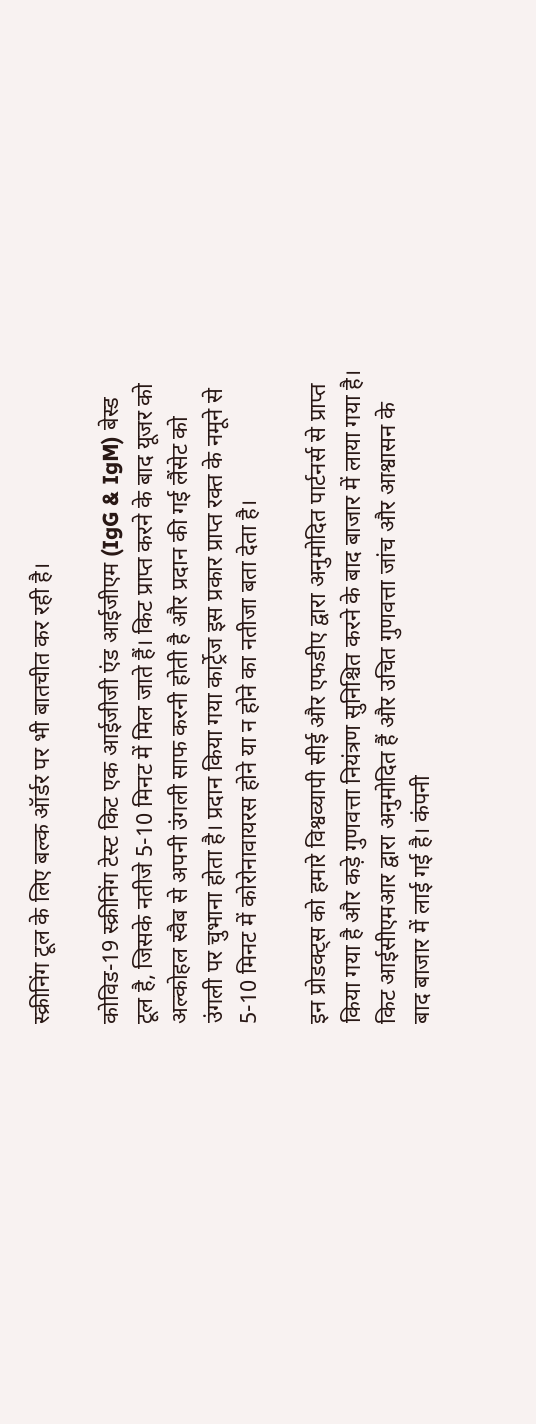स्क्रीनिंग टूल के लिए बल्क ऑर्डर पर भी बातचीत कर रही है।

कोविड-19 स्क्रीनिंग टेस्ट किट एक आईजीजी एंड आईजीएम (IgG & IgM) बेस्ड टूल है, जिसके नतीजे 5-10 मिनट में मिल जाते हैं। किट प्राप्त करने के बाद यूजर को अल्कोहल स्वैब से अपनी उंगली साफ करनी होती है और प्रदान की गई लैंसेट को उंगली पर चुभाना होता है। प्रदान किया गया कार्ट्रेज इस प्रकार प्राप्त रक्त के नमूने से 5-10 मिनट में कोरोनावायरस होने या न होने का नतीजा बता देता है।

इन प्रोडक्ट्स को हमारे विश्वव्यापी सीई और एफडीए द्वारा अनुमोदित पार्टनर्स से प्राप्त किया गया है और कड़े गुणवत्ता नियंत्रण सुनिश्चित करने के बाद बाजार में लाया गया है। किट आईसीएमआर द्वारा अनुमोदित हैं और उचित गुणवत्ता जांच और आश्वासन के बाद बाजार में लाई गई है। कंपनी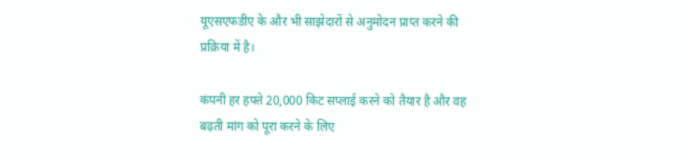यूएसएफडीए के और भी साझेदारों से अनुमोदन प्राप्त करने की प्रक्रिया में है।

कंपनी हर हफ्ते 20,000 किट सप्लाई करने को तैयार है और वह बढ़ती मांग को पूरा करने के लिए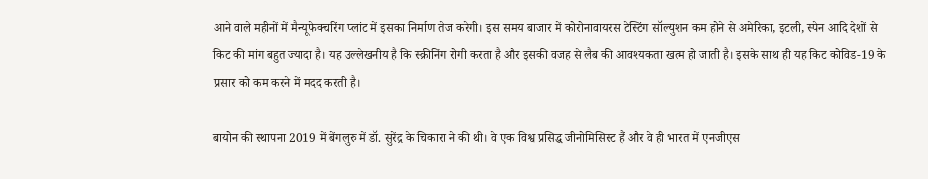आने वाले महीनों में मैन्यूफेक्चरिंग प्लांट में इसका निर्माण तेज करेगी। इस समय बाजार में कोरोनावायरस टेस्टिंग सॉल्युशन कम होने से अमेरिका, इटली, स्पेन आदि देशों से किट की मांग बहुत ज्यादा है। यह उल्लेखनीय है कि स्क्रीनिंग रोगी करता है और इसकी वजह से लैब की आवश्यकता खत्म हो जाती है। इसके साथ ही यह किट कोविड-19 के प्रसार को कम करने में मदद करती है।

बायोन की स्थापना 2019 में बेंगलुरु में डॉ. सुरेंद्र के चिकारा ने की थी। वे एक विश्व प्रसिद्ध जीनोमिसिस्ट हैं और वे ही भारत में एनजीएस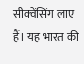सीक्वेंसिंग लाए हैं। यह भारत की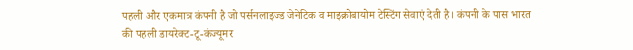पहली और एकमात्र कंपनी है जो पर्सनलाइज्ड जेनेटिक व माइक्रोबायोम टेस्टिंग सेवाएं देती है। कंपनी के पास भारत की पहली डायरेक्ट-टू-कंज्यूमर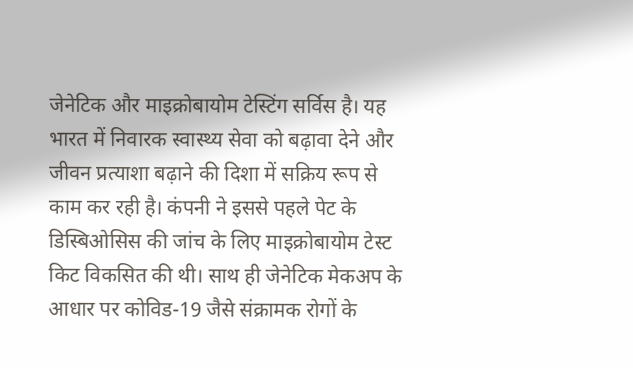जेनेटिक और माइक्रोबायोम टेस्टिंग सर्विस है। यह भारत में निवारक स्वास्थ्य सेवा को बढ़ावा देने और जीवन प्रत्याशा बढ़ाने की दिशा में सक्रिय रूप से काम कर रही है। कंपनी ने इससे पहले पेट के डिस्बिओसिस की जांच के लिए माइक्रोबायोम टेस्ट किट विकसित की थी। साथ ही जेनेटिक मेकअप के आधार पर कोविड-19 जैसे संक्रामक रोगों के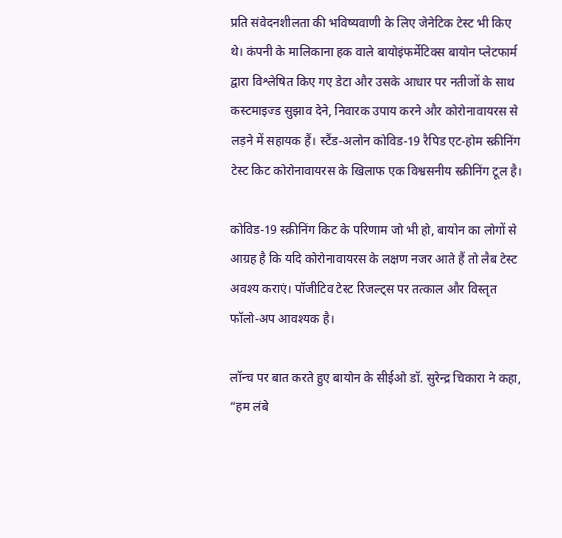प्रति संवेदनशीलता की भविष्यवाणी के लिए जेनेटिक टेस्ट भी किए थे। कंपनी के मालिकाना हक वाले बायोइंफर्मेटिक्स बायोन प्लेटफार्म द्वारा विश्लेषित किए गए डेटा और उसके आधार पर नतीजों के साथ कस्टमाइज्ड सुझाव देने, निवारक उपाय करने और कोरोनावायरस से लड़ने में सहायक हैं। स्टैंड-अलोन कोविड-19 रैपिड एट-होम स्क्रीनिंग टेस्ट किट कोरोनावायरस के खिलाफ एक विश्वसनीय स्क्रीनिंग टूल है।

कोविड-19 स्क्रीनिंग किट के परिणाम जो भी हो, बायोन का लोगों से आग्रह है कि यदि कोरोनावायरस के लक्षण नजर आते हैं तो लैब टेस्ट अवश्य कराएं। पॉजीटिव टेस्ट रिजल्ट्स पर तत्काल और विस्तृत फॉलो-अप आवश्यक है।

लॉन्च पर बात करते हुए बायोन के सीईओ डॉ. सुरेन्द्र चिकारा ने कहा, “हम लंबे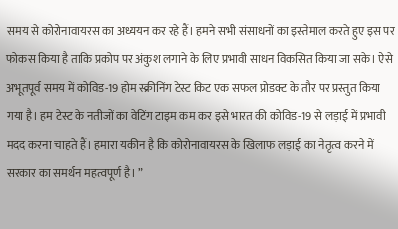समय से कोरोनावायरस का अध्ययन कर रहे हैं। हमने सभी संसाधनों का इस्तेमाल करते हुए इस पर फोकस किया है ताकि प्रकोप पर अंकुश लगाने के लिए प्रभावी साधन विकसित किया जा सके। ऐसे अभूतपूर्व समय में कोविड-19 होम स्क्रीनिंग टेस्ट किट एक सफल प्रोडक्ट के तौर पर प्रस्तुत किया गया है। हम टेस्ट के नतीजों का वेटिंग टाइम कम कर इसे भारत की कोविड-19 से लड़ाई में प्रभावी मदद करना चाहते हैं। हमारा यकीन है कि कोरोनावायरस के खिलाफ लड़ाई का नेतृत्व करने में सरकार का समर्थन महत्वपूर्ण है। ”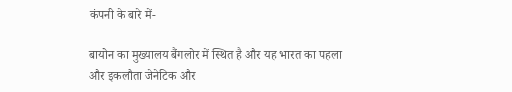कंपनी के बारे में-

बायोन का मुख्यालय बैंगलोर में स्थित है और यह भारत का पहला और इकलौता जेनेटिक और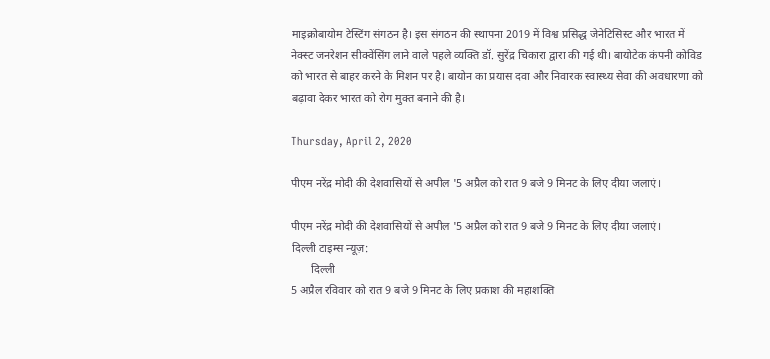माइक्रोबायोम टेस्टिंग संगठन है। इस संगठन की स्थापना 2019 में विश्व प्रसिद्ध जेनेटिसिस्ट और भारत में नेक्स्ट जनरेशन सीक्वेंसिंग लाने वाले पहले व्यक्ति डॉ. सुरेंद्र चिकारा द्वारा की गई थी। बायोटेक कंपनी कोविड को भारत से बाहर करने के मिशन पर है। बायोन का प्रयास दवा और निवारक स्वास्थ्य सेवा की अवधारणा को बढ़ावा देकर भारत को रोग मुक्त बनाने की है।

Thursday, April 2, 2020

पीएम नरेंद्र मोदी की देशवासियों से अपील '5 अप्रैल को रात 9 बजे 9 मिनट के लिए दीया जलाएं।

पीएम नरेंद्र मोदी की देशवासियों से अपील '5 अप्रैल को रात 9 बजे 9 मिनट के लिए दीया जलाएं।
दिल्ली टाइम्स न्यूज़:
       दिल्ली
5 अप्रैल रविवार को रात 9 बजे 9 मिनट के लिए प्रकाश की महाशक्ति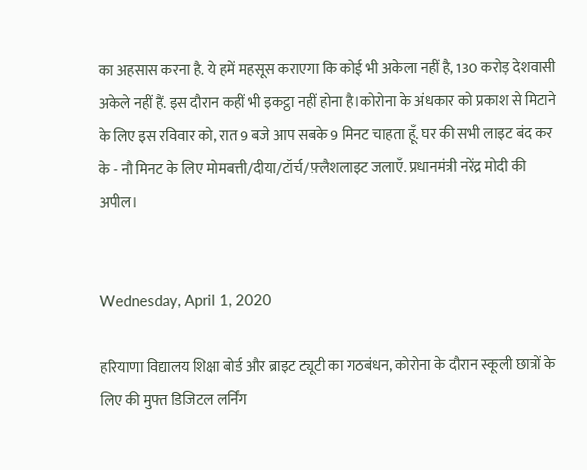का अहसास करना है. ये हमें महसूस कराएगा कि कोई भी अकेला नहीं है, 130 करोड़ देशवासी अकेले नहीं हैं. इस दौरान कहीं भी इकट्ठा नहीं होना है।कोरोना के अंधकार को प्रकाश से मिटाने के लिए इस रविवार को, रात 9 बजे आप सबके 9 मिनट चाहता हूँ. घर की सभी लाइट बंद कर के - नौ मिनट के लिए मोमबत्ती/दीया/टॉर्च/फ़्लैशलाइट जलाएँ. प्रधानमंत्री नरेंद्र मोदी की अपील।


Wednesday, April 1, 2020

हरियाणा विद्यालय शिक्षा बोर्ड और ब्राइट ट्यूटी का गठबंधन, कोरोना के दौरान स्कूली छात्रों के लिए की मुफ्त डिजिटल लर्निंग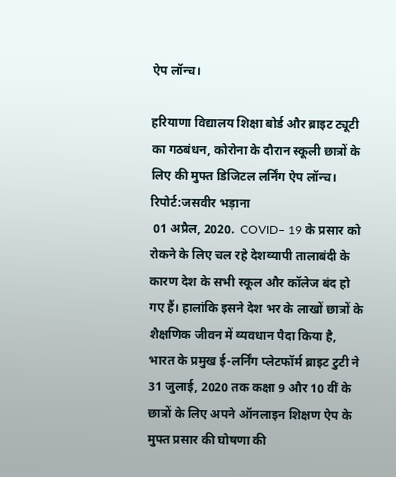ऐप लॉन्च।

हरियाणा विद्यालय शिक्षा बोर्ड और ब्राइट ट्यूटी का गठबंधन, कोरोना के दौरान स्कूली छात्रों के लिए की मुफ्त डिजिटल लर्निंग ऐप लॉन्च।
रिपोर्ट:जसवीर भड़ाना
 01 अप्रैल, 2020.  COVID– 19 के प्रसार को रोकने के लिए चल रहे देशव्यापी तालाबंदी के कारण देश के सभी स्कूल और कॉलेज बंद हो गए हैं। हालांकि इसने देश भर के लाखों छात्रों के शैक्षणिक जीवन में व्यवधान पैदा किया है, भारत के प्रमुख ई-लर्निंग प्लेटफॉर्म ब्राइट टुटी ने 31 जुलाई, 2020 तक कक्षा 9 और 10 वीं के छात्रों के लिए अपने ऑनलाइन शिक्षण ऐप के मुफ्त प्रसार की घोषणा की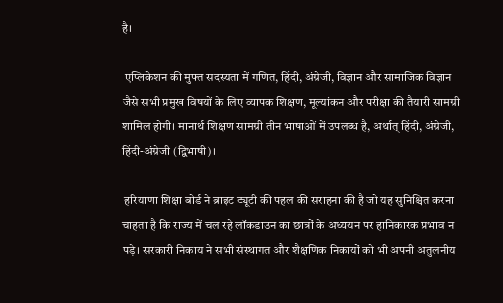है।

 एप्लिकेशन की मुफ्त सदस्यता में गणित, हिंदी, अंग्रेजी, विज्ञान और सामाजिक विज्ञान जैसे सभी प्रमुख विषयों के लिए व्यापक शिक्षण, मूल्यांकन और परीक्षा की तैयारी सामग्री शामिल होगी। मानार्थ शिक्षण सामग्री तीन भाषाओं में उपलब्ध है, अर्थात् हिंदी, अंग्रेजी, हिंदी-अंग्रेजी (द्विभाषी)।

 हरियाणा शिक्षा बोर्ड ने ब्राइट ट्यूटी की पहल की सराहना की है जो यह सुनिश्चित करना चाहता है कि राज्य में चल रहे लॉकडाउन का छात्रों के अध्ययन पर हानिकारक प्रभाव न पड़े। सरकारी निकाय ने सभी संस्थागत और शैक्षणिक निकायों को भी अपनी अतुलनीय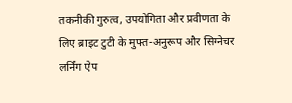तकनीकी गुरुत्व, उपयोगिता और प्रवीणता के लिए ब्राइट टुटी के मुफ्त-अनुरूप और सिग्नेचर लर्निंग ऐप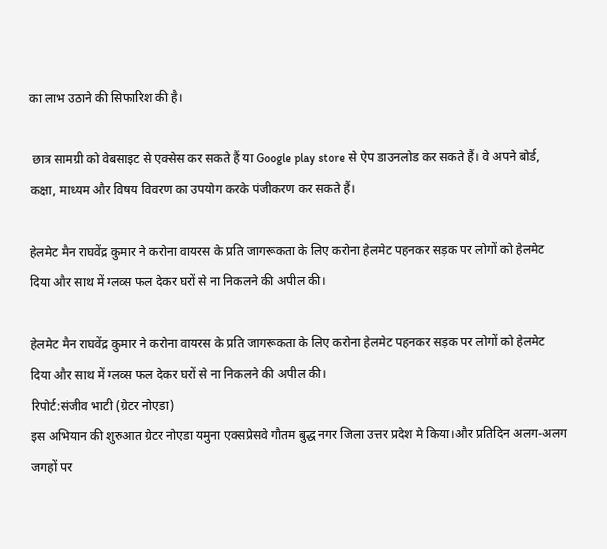का लाभ उठाने की सिफारिश की है।

 छात्र सामग्री को वेबसाइट से एक्सेस कर सकते हैं या Google play store से ऐप डाउनलोड कर सकते हैं। वे अपने बोर्ड, कक्षा, माध्यम और विषय विवरण का उपयोग करके पंजीकरण कर सकते हैं।

हेलमेट मैन राघवेंद्र कुमार ने करोना वायरस के प्रति जागरूकता के लिए करोना हेलमेट पहनकर सड़क पर लोगों को हेलमेट दिया और साथ में ग्लव्स फल देकर घरों से ना निकलने की अपील की।

हेलमेट मैन राघवेंद्र कुमार ने करोना वायरस के प्रति जागरूकता के लिए करोना हेलमेट पहनकर सड़क पर लोगों को हेलमेट दिया और साथ में ग्लव्स फल देकर घरों से ना निकलने की अपील की।
रिपोर्ट:संजीव भाटी (ग्रेटर नोएडा)
इस अभियान की शुरुआत ग्रेटर नोएडा यमुना एक्सप्रेसवे गौतम बुद्ध नगर जिला उत्तर प्रदेश मे किया।और प्रतिदिन अलग-अलग जगहों पर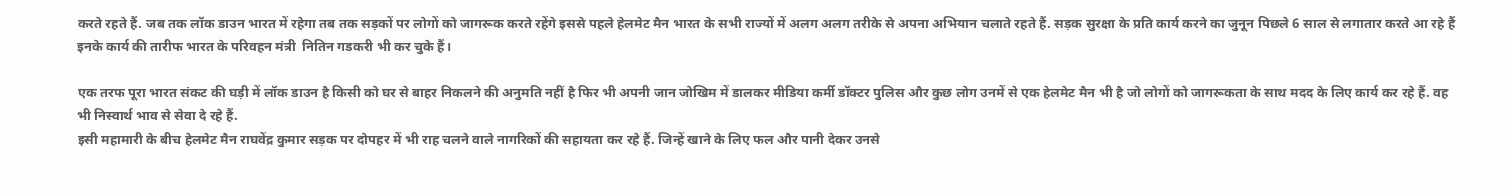करते रहते हैं. जब तक लॉक डाउन भारत में रहेगा तब तक सड़कों पर लोगों को जागरूक करते रहेंगे इससे पहले हेलमेट मैन भारत के सभी राज्यों में अलग अलग तरीके से अपना अभियान चलाते रहते हैं. सड़क सुरक्षा के प्रति कार्य करने का जुनून पिछले 6 साल से लगातार करते आ रहे हैं
इनके कार्य की तारीफ भारत के परिवहन मंत्री  नितिन गडकरी भी कर चुके हैं।

एक तरफ पूरा भारत संकट की घड़ी में लॉक डाउन है किसी को घर से बाहर निकलने की अनुमति नहीं है फिर भी अपनी जान जोखिम में डालकर मीडिया कर्मी डॉक्टर पुलिस और कुछ लोग उनमें से एक हेलमेट मैन भी है जो लोगों को जागरूकता के साथ मदद के लिए कार्य कर रहे हैं. वह भी निस्वार्थ भाव से सेवा दे रहे हैं.
इसी महामारी के बीच हेलमेट मैन राघवेंद्र कुमार सड़क पर दोपहर में भी राह चलने वाले नागरिकों की सहायता कर रहे हैं. जिन्हें खाने के लिए फल और पानी देकर उनसे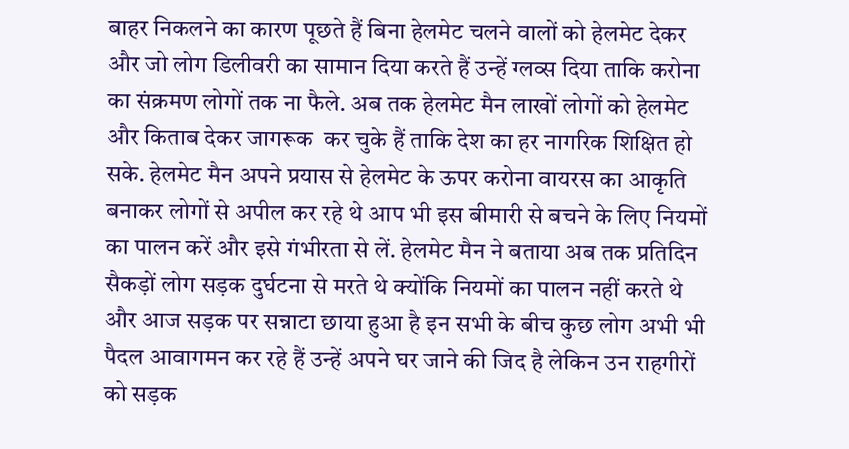बाहर निकलने का कारण पूछते हैं बिना हेलमेट चलने वालों को हेलमेट देकर और जो लोग डिलीवरी का सामान दिया करते हैं उन्हें ग्लव्स दिया ताकि करोना का संक्रमण लोगों तक ना फैले. अब तक हेलमेट मैन लाखों लोगों को हेलमेट और किताब देकर जागरूक  कर चुके हैं ताकि देश का हर नागरिक शिक्षित हो सके. हेलमेट मैन अपने प्रयास से हेलमेट के ऊपर करोना वायरस का आकृति बनाकर लोगों से अपील कर रहे थे आप भी इस बीमारी से बचने के लिए नियमों का पालन करें और इसे गंभीरता से लें. हेलमेट मैन ने बताया अब तक प्रतिदिन सैकड़ों लोग सड़क दुर्घटना से मरते थे क्योंकि नियमों का पालन नहीं करते थे और आज सड़क पर सन्नाटा छाया हुआ है इन सभी के बीच कुछ लोग अभी भी पैदल आवागमन कर रहे हैं उन्हें अपने घर जाने की जिद है लेकिन उन राहगीरों को सड़क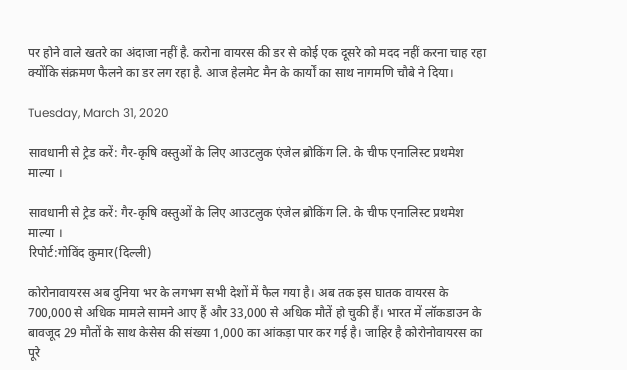पर होने वाले खतरे का अंदाजा नहीं है. करोना वायरस की डर से कोई एक दूसरे को मदद नहीं करना चाह रहा क्योंकि संक्रमण फैलने का डर लग रहा है. आज हेलमेट मैन के कार्यों का साथ नागमणि चौबे ने दिया।

Tuesday, March 31, 2020

सावधानी से ट्रेड करें: गैर-कृषि वस्तुओं के लिए आउटलुक एंजेल ब्रोकिंग लि. के चीफ एनालिस्ट प्रथमेश माल्या ।

सावधानी से ट्रेड करें: गैर-कृषि वस्तुओं के लिए आउटलुक एंजेल ब्रोकिंग लि. के चीफ एनालिस्ट प्रथमेश माल्या ।
रिपोर्ट:गोविंद कुमार(दिल्ली)

कोरोनावायरस अब दुनिया भर के लगभग सभी देशों में फैल गया है। अब तक इस घातक वायरस के 700,000 से अधिक मामले सामने आए हैं और 33,000 से अधिक मौतें हो चुकी हैं। भारत में लॉकडाउन के बावजूद 29 मौतों के साथ केसेस की संख्या 1,000 का आंकड़ा पार कर गई है। जाहिर है कोरोनोवायरस का पूरे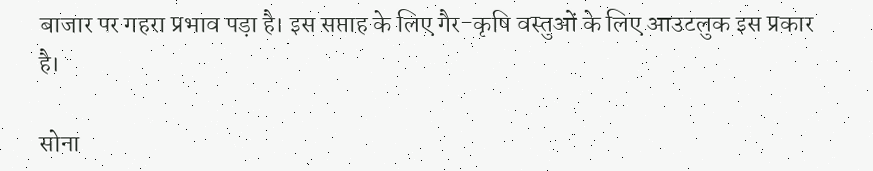बाजार पर गहरा प्रभाव पड़ा है। इस सप्ताह के लिए गैर-कृषि वस्तुओं के लिए आउटलुक इस प्रकार है।

सोना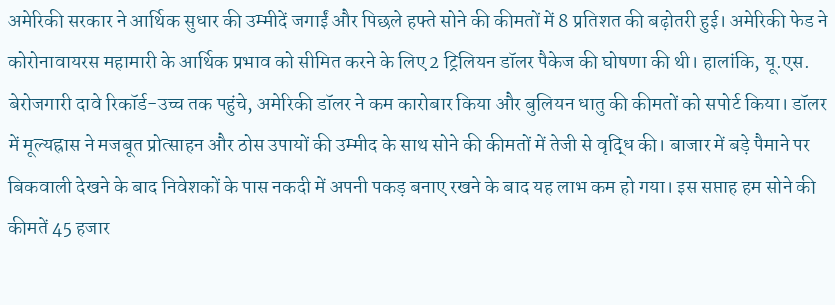अमेरिकी सरकार ने आर्थिक सुधार की उम्मीदें जगाईं और पिछले हफ्ते सोने की कीमतों में 8 प्रतिशत की बढ़ोतरी हुई। अमेरिकी फेड ने कोरोनावायरस महामारी के आर्थिक प्रभाव को सीमित करने के लिए 2 ट्रिलियन डॉलर पैकेज की घोषणा की थी। हालांकि, यू.एस. बेरोजगारी दावे रिकॉर्ड-उच्च तक पहुंचे, अमेरिकी डॉलर ने कम कारोबार किया और बुलियन धातु की कीमतों को सपोर्ट किया। डॉलर में मूल्यह्रास ने मजबूत प्रोत्साहन और ठोस उपायों की उम्मीद के साथ सोने की कीमतों में तेजी से वृद्धि की। बाजार में बड़े पैमाने पर बिकवाली देखने के बाद निवेशकों के पास नकदी में अपनी पकड़ बनाए रखने के बाद यह लाभ कम हो गया। इस सप्ताह हम सोने की कीमतें 45 हजार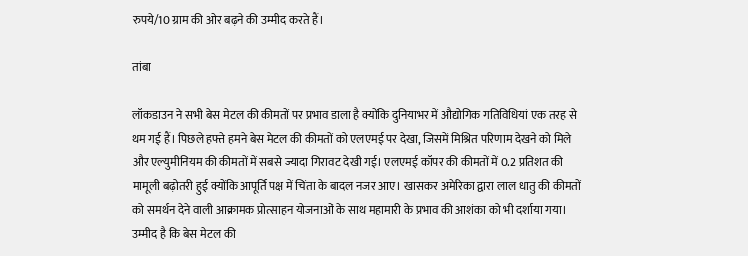रुपये/10 ग्राम की ओर बढ़ने की उम्मीद करते हैं।

तांबा

लॉकडाउन ने सभी बेस मेटल की कीमतों पर प्रभाव डाला है क्योंकि दुनियाभर में औद्योगिक गतिविधियां एक तरह से थम गई हैं। पिछले हफ्ते हमने बेस मेटल की कीमतों को एलएमई पर देखा, जिसमें मिश्रित परिणाम देखने को मिले और एल्युमीनियम की कीमतों में सबसे ज्यादा गिरावट देखी गई। एलएमई कॉपर की कीमतों में 0.2 प्रतिशत की मामूली बढ़ोतरी हुई क्योंकि आपूर्ति पक्ष में चिंता के बादल नजर आए। खासकर अमेरिका द्वारा लाल धातु की कीमतों को समर्थन देने वाली आक्रामक प्रोत्साहन योजनाओं के साथ महामारी के प्रभाव की आशंका को भी दर्शाया गया। उम्मीद है कि बेस मेटल की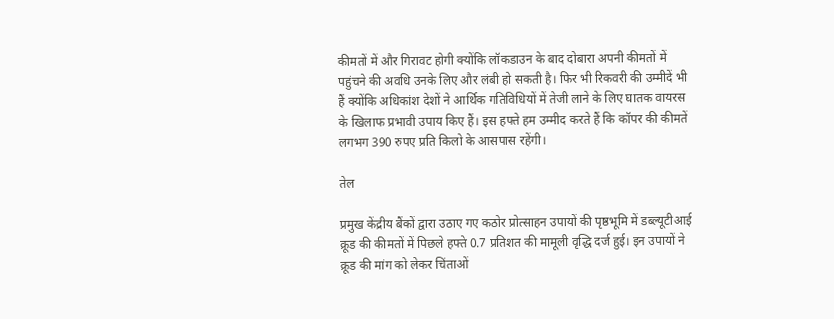कीमतों में और गिरावट होगी क्योंकि लॉकडाउन के बाद दोबारा अपनी कीमतों में पहुंचने की अवधि उनके लिए और लंबी हो सकती है। फिर भी रिकवरी की उम्मीदें भी हैं क्योंकि अधिकांश देशों ने आर्थिक गतिविधियों में तेजी लाने के लिए घातक वायरस के खिलाफ प्रभावी उपाय किए हैं। इस हफ्ते हम उम्मीद करते हैं कि कॉपर की कीमतें लगभग 390 रुपए प्रति किलो के आसपास रहेंगी।

तेल

प्रमुख केंद्रीय बैंकों द्वारा उठाए गए कठोर प्रोत्साहन उपायों की पृष्ठभूमि में डब्ल्यूटीआई क्रूड की कीमतों में पिछले हफ्ते 0.7 प्रतिशत की मामूली वृद्धि दर्ज हुई। इन उपायों ने क्रूड की मांग को लेकर चिंताओं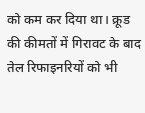को कम कर दिया था। क्रूड की कीमतों में गिरावट के बाद तेल रिफाइनरियों को भी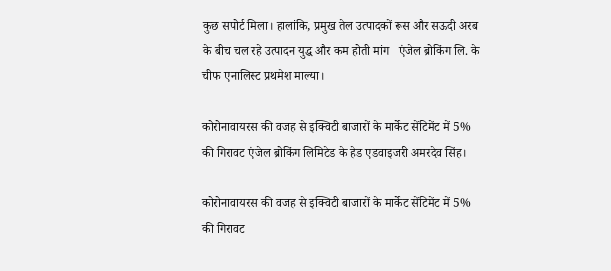कुछ सपोर्ट मिला। हालांकि, प्रमुख तेल उत्पादकों रूस और सऊदी अरब के बीच चल रहे उत्पादन युद्ध और कम होती मांग   एंजेल ब्रोकिंग लि. के चीफ एनालिस्ट प्रथमेश माल्या।

कोरोनावायरस की वजह से इक्विटी बाजारों के मार्केट सेंटिमेंट में 5% की गिरावट एंजेल ब्रोकिंग लिमिटेड के हेड एडवाइजरी अमरदेव सिंह।

कोरोनावायरस की वजह से इक्विटी बाजारों के मार्केट सेंटिमेंट में 5% की गिरावट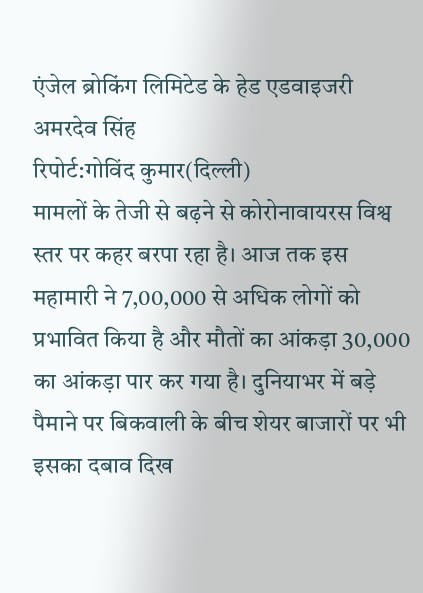एंजेल ब्रोकिंग लिमिटेड के हेड एडवाइजरी अमरदेव सिंह
रिपोर्ट:गोविंद कुमार(दिल्ली)
मामलों के तेजी से बढ़ने से कोरोनावायरस विश्व स्तर पर कहर बरपा रहा है। आज तक इस महामारी ने 7,00,000 से अधिक लोगों को प्रभावित किया है और मौतों का आंकड़ा 30,000 का आंकड़ा पार कर गया है। दुनियाभर में बड़े पैमाने पर बिकवाली के बीच शेयर बाजारों पर भी इसका दबाव दिख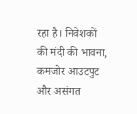रहा है। निवेशकों की मंदी की भावना, कमजोर आउटपुट और असंगत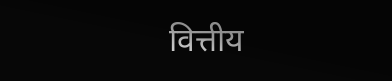वित्तीय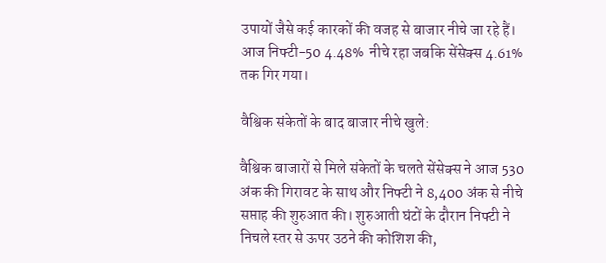उपायों जैसे कई कारकों की वजह से बाजार नीचे जा रहे हैं। आज निफ्टी-50 4.48%  नीचे रहा जबकि सेंसेक्स 4.61% तक गिर गया।

वैश्विक संकेतों के बाद बाजार नीचे खुले:

वैश्विक बाजारों से मिले संकेतों के चलते सेंसेक्स ने आज 530 अंक की गिरावट के साथ और निफ्टी ने 8,400 अंक से नीचे सप्ताह की शुरुआत की। शुरुआती घंटों के दौरान निफ्टी ने निचले स्तर से ऊपर उठने की कोशिश की,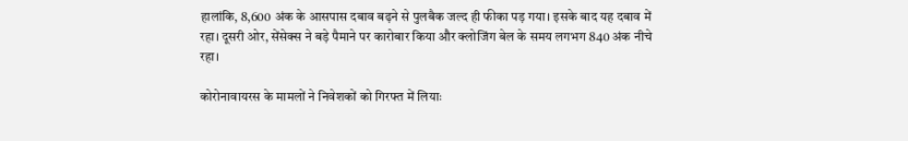हालांकि, 8,600 अंक के आसपास दबाव बढ़ने से पुलबैक जल्द ही फीका पड़ गया। इसके बाद यह दबाव में रहा। दूसरी ओर, सेंसेक्स ने बड़े पैमाने पर कारोबार किया और क्लोजिंग बेल के समय लगभग 840 अंक नीचे रहा।

कोरोनावायरस के मामलों ने निवेशकों को गिरफ्त में लियाः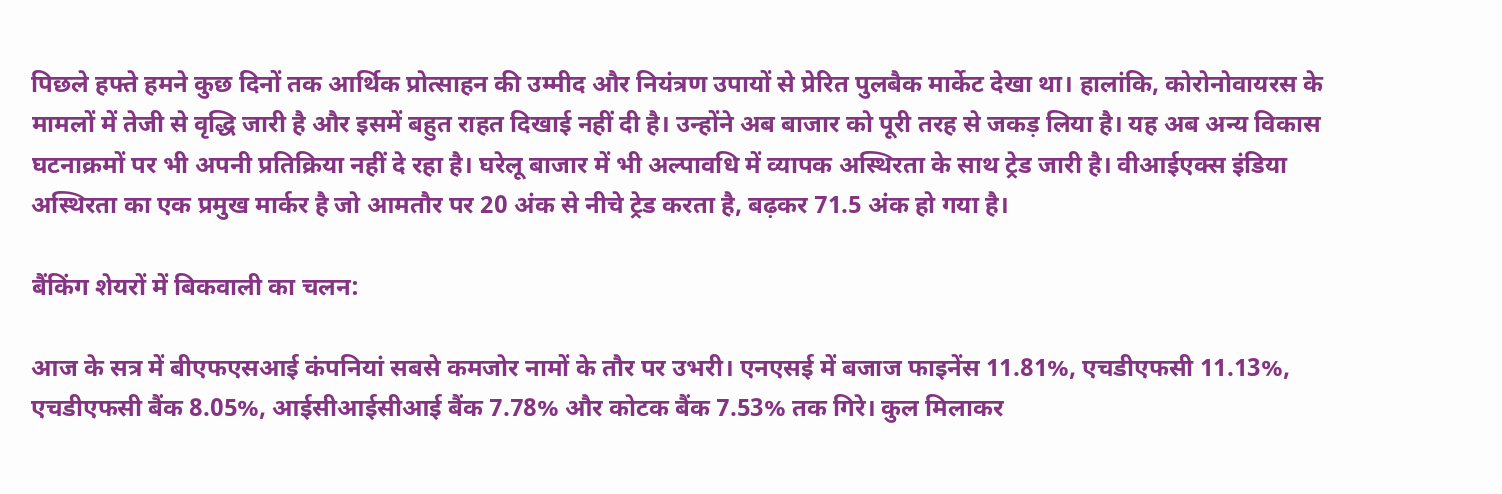पिछले हफ्ते हमने कुछ दिनों तक आर्थिक प्रोत्साहन की उम्मीद और नियंत्रण उपायों से प्रेरित पुलबैक मार्केट देखा था। हालांकि, कोरोनोवायरस के मामलों में तेजी से वृद्धि जारी है और इसमें बहुत राहत दिखाई नहीं दी है। उन्होंने अब बाजार को पूरी तरह से जकड़ लिया है। यह अब अन्य विकास घटनाक्रमों पर भी अपनी प्रतिक्रिया नहीं दे रहा है। घरेलू बाजार में भी अल्पावधि में व्यापक अस्थिरता के साथ ट्रेड जारी है। वीआईएक्स इंडिया अस्थिरता का एक प्रमुख मार्कर है जो आमतौर पर 20 अंक से नीचे ट्रेड करता है, बढ़कर 71.5 अंक हो गया है।

बैंकिंग शेयरों में बिकवाली का चलन:

आज के सत्र में बीएफएसआई कंपनियां सबसे कमजोर नामों के तौर पर उभरी। एनएसई में बजाज फाइनेंस 11.81%, एचडीएफसी 11.13%, एचडीएफसी बैंक 8.05%, आईसीआईसीआई बैंक 7.78% और कोटक बैंक 7.53% तक गिरे। कुल मिलाकर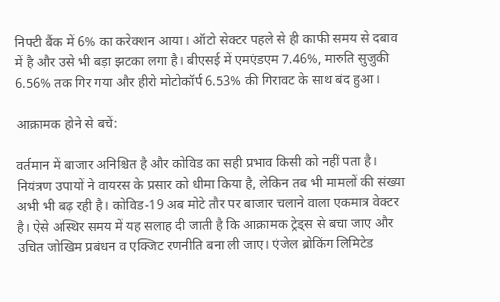निफ्टी बैंक में 6% का करेक्शन आया। ऑटो सेक्टर पहले से ही काफी समय से दबाव में है और उसे भी बड़ा झटका लगा है। बीएसई में एमएंडएम 7.46%, मारुति सुजुकी 6.56% तक गिर गया और हीरो मोटोकॉर्प 6.53% की गिरावट के साथ बंद हुआ।

आक्रामक होने से बचें:

वर्तमान में बाजार अनिश्चित है और कोविड का सही प्रभाव किसी को नहीं पता है। नियंत्रण उपायों ने वायरस के प्रसार को धीमा किया है, लेकिन तब भी मामलों की संख्या अभी भी बढ़ रही है। कोविड-19 अब मोटे तौर पर बाजार चलाने वाला एकमात्र वेक्टर है। ऐसे अस्थिर समय में यह सलाह दी जाती है कि आक्रामक ट्रेड्स से बचा जाए और उचित जोखिम प्रबंधन व एक्जिट रणनीति बना ली जाए। एंजेल ब्रोकिंग लिमिटेड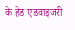के हेड एडवाइजरी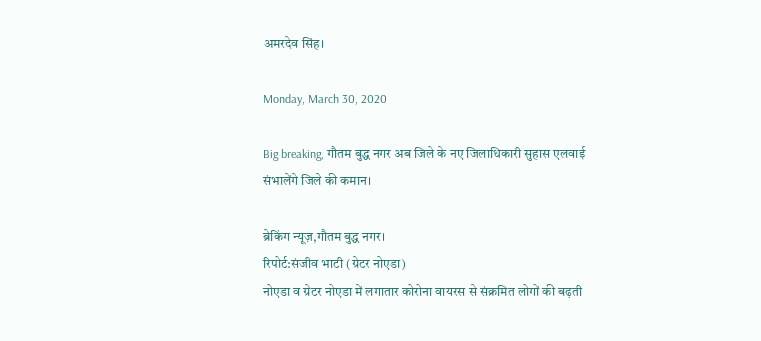अमरदेव सिंह।

Monday, March 30, 2020

Big breaking, गौतम बुद्ध नगर अब जिले के नए जिलाधिकारी सुहास एलवाई संभालेंगे जिले की कमान।

ब्रेकिंग न्यूज़,गौतम बुद्ध नगर।
रिपोर्ट:संजीव भाटी (ग्रेटर नोएडा)
नोएडा व ग्रेटर नोएडा में लगातार कोरोना वायरस से संक्रमित लोगों की बढ़ती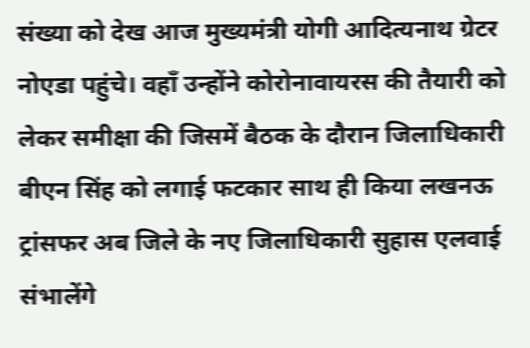संख्या को देख आज मुख्यमंत्री योगी आदित्यनाथ ग्रेटर नोएडा पहुंचे। वहाँ उन्होंने कोरोनावायरस की तैयारी को लेकर समीक्षा की जिसमें बैठक के दौरान जिलाधिकारी बीएन सिंह को लगाई फटकार साथ ही किया लखनऊ ट्रांसफर अब जिले के नए जिलाधिकारी सुहास एलवाई संभालेंगे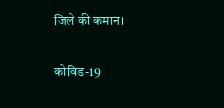जिले की कमान।

कोविड-19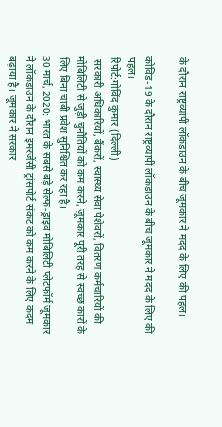के दौरान राष्ट्रव्यापी लॉकडाउन के बीच जूमकार ने मदद के लिए की पहल।

कोविड-19 के दौरान राष्ट्रव्यापी लॉकडाउन के बीच जूमकार ने मदद के लिए की पहल।
रिपोर्ट:गोविंद कुमार (दिल्ली)
 सरकारी अधिकारियों, बैंकरों, स्वास्थ्य सेवा पेशेवरों, वितरण कर्मचारियों की मोबिलिटी से जुड़ी चुनौतियों को कम करने, ज़ूमकार पूरी तरह से स्वच्छ कारों के लिए बिना चाबी प्रवेश सुनिश्चित कर रहा है।
30 मार्च, 2020: भारत के सबसे बड़े सेल्फ-ड्राइव मोबिलिटी प्लेटफॉर्म जूमकार ने लॉकडाउन के दौरान इमरजेंसी ट्रांसपोर्ट संकट को कम करने के लिए कदम बढ़ाया है। जूमकार ने सरकार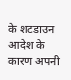के शटडाउन आदेश के कारण अपनी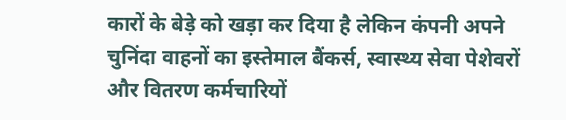कारों के बेड़े को खड़ा कर दिया है लेकिन कंपनी अपने चुनिंदा वाहनों का इस्तेमाल बैंकर्स, स्वास्थ्य सेवा पेशेवरों और वितरण कर्मचारियों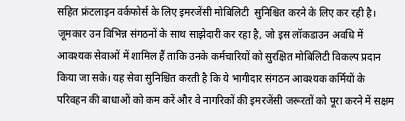सहित फ्रंटलाइन वर्कफोर्स के लिए इमरजेंसी मोबिलिटी  सुनिश्चित करने के लिए कर रही है।
जूमकार उन विभिन्न संगठनों के साथ साझेदारी कर रहा है, जो इस लॉकडाउन अवधि में आवश्यक सेवाओं में शामिल हैं ताकि उनके कर्मचारियों को सुरक्षित मोबिलिटी विकल्प प्रदान किया जा सके। यह सेवा सुनिश्चित करती है कि ये भागीदार संगठन आवश्यक कर्मियों के परिवहन की बाधाओं को कम करें और वे नागरिकों की इमरजेंसी जरूरतों को पूरा करने में सक्षम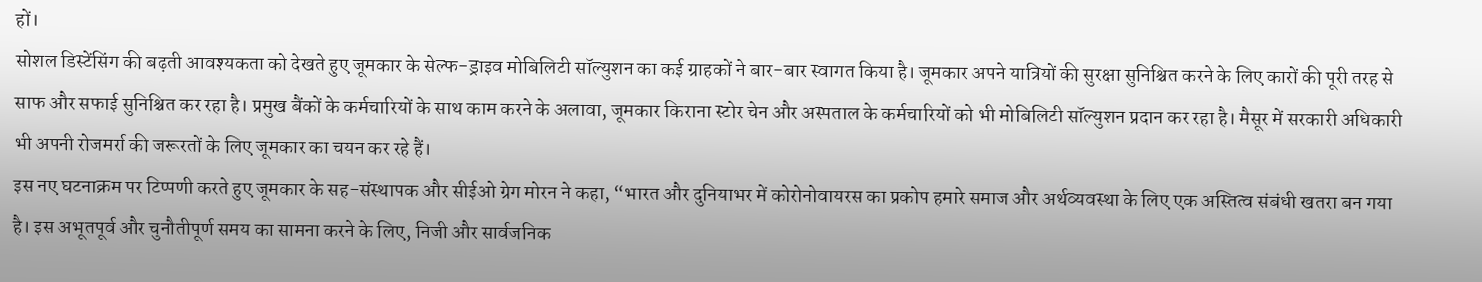हों।
सोशल डिस्टेंसिंग की बढ़ती आवश्यकता को देखते हुए जूमकार के सेल्फ-ड्राइव मोबिलिटी सॉल्युशन का कई ग्राहकों ने बार-बार स्वागत किया है। जूमकार अपने यात्रियों की सुरक्षा सुनिश्चित करने के लिए कारों की पूरी तरह से साफ और सफाई सुनिश्चित कर रहा है। प्रमुख बैंकों के कर्मचारियों के साथ काम करने के अलावा, जूमकार किराना स्टोर चेन और अस्पताल के कर्मचारियों को भी मोबिलिटी सॉल्युशन प्रदान कर रहा है। मैसूर में सरकारी अधिकारी भी अपनी रोजमर्रा की जरूरतों के लिए जूमकार का चयन कर रहे हैं।
इस नए घटनाक्रम पर टिप्पणी करते हुए जूमकार के सह-संस्थापक और सीईओ ग्रेग मोरन ने कहा, “भारत और दुनियाभर में कोरोनोवायरस का प्रकोप हमारे समाज और अर्थव्यवस्था के लिए एक अस्तित्व संबंधी खतरा बन गया है। इस अभूतपूर्व और चुनौतीपूर्ण समय का सामना करने के लिए, निजी और सार्वजनिक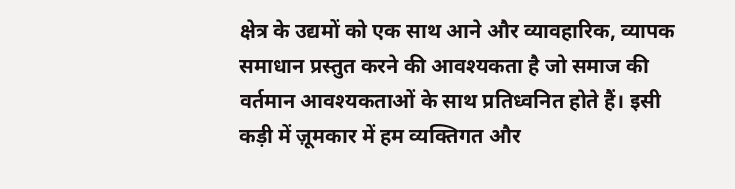क्षेत्र के उद्यमों को एक साथ आने और व्यावहारिक, व्यापक समाधान प्रस्तुत करने की आवश्यकता है जो समाज की वर्तमान आवश्यकताओं के साथ प्रतिध्वनित होते हैं। इसी कड़ी में ज़ूमकार में हम व्यक्तिगत और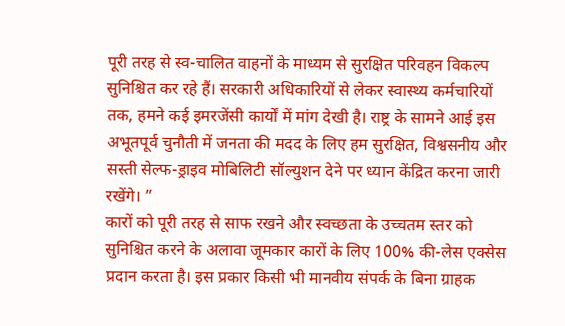पूरी तरह से स्व-चालित वाहनों के माध्यम से सुरक्षित परिवहन विकल्प सुनिश्चित कर रहे हैं। सरकारी अधिकारियों से लेकर स्वास्थ्य कर्मचारियों तक, हमने कई इमरजेंसी कार्यों में मांग देखी है। राष्ट्र के सामने आई इस अभूतपूर्व चुनौती में जनता की मदद के लिए हम सुरक्षित, विश्वसनीय और सस्ती सेल्फ-ड्राइव मोबिलिटी सॉल्युशन देने पर ध्यान केंद्रित करना जारी रखेंगे। ”
कारों को पूरी तरह से साफ रखने और स्वच्छता के उच्चतम स्तर को सुनिश्चित करने के अलावा जूमकार कारों के लिए 100% की-लेस एक्सेस प्रदान करता है। इस प्रकार किसी भी मानवीय संपर्क के बिना ग्राहक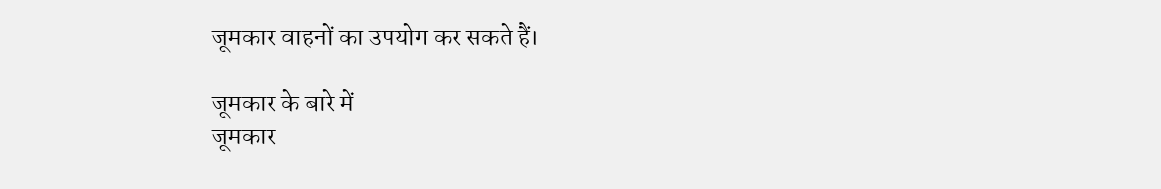जूमकार वाहनों का उपयोग कर सकते हैं।

जूमकार के बारे में
जूमकार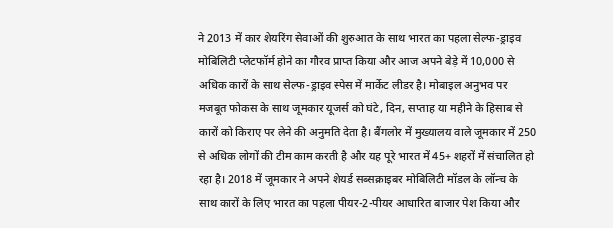ने 2013 में कार शेयरिंग सेवाओं की शुरुआत के साथ भारत का पहला सेल्फ-ड्राइव मोबिलिटी प्लेटफॉर्म होने का गौरव प्राप्त किया और आज अपने बेड़े में 10,000 से अधिक कारों के साथ सेल्फ-ड्राइव स्पेस में मार्केट लीडर है। मोबाइल अनुभव पर मजबूत फोकस के साथ जूमकार यूजर्स को घंटे, दिन, सप्ताह या महीने के हिसाब से कारों को किराए पर लेने की अनुमति देता है। बैंगलोर में मुख्यालय वाले जूमकार में 250 से अधिक लोगों की टीम काम करती है और यह पूरे भारत में 45+ शहरों में संचालित हो रहा है। 2018 में जूमकार ने अपने शेयर्ड सब्सक्राइबर मोबिलिटी मॉडल के लॉन्च के साथ कारों के लिए भारत का पहला पीयर-2-पीयर आधारित बाजार पेश किया और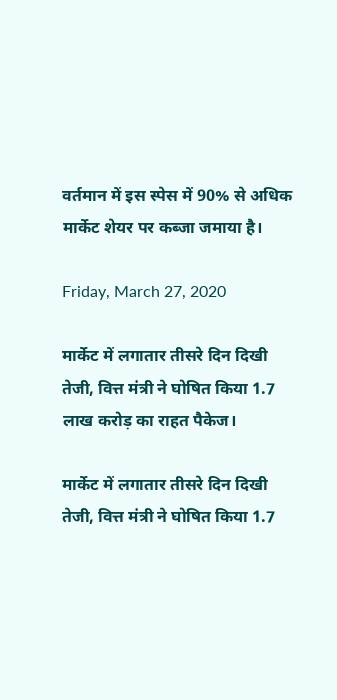वर्तमान में इस स्पेस में 90% से अधिक मार्केट शेयर पर कब्जा जमाया है।

Friday, March 27, 2020

मार्केट में लगातार तीसरे दिन दिखी तेजी, वित्त मंत्री ने घोषित किया 1.7 लाख करोड़ का राहत पैकेज।

मार्केट में लगातार तीसरे दिन दिखी तेजी, वित्त मंत्री ने घोषित किया 1.7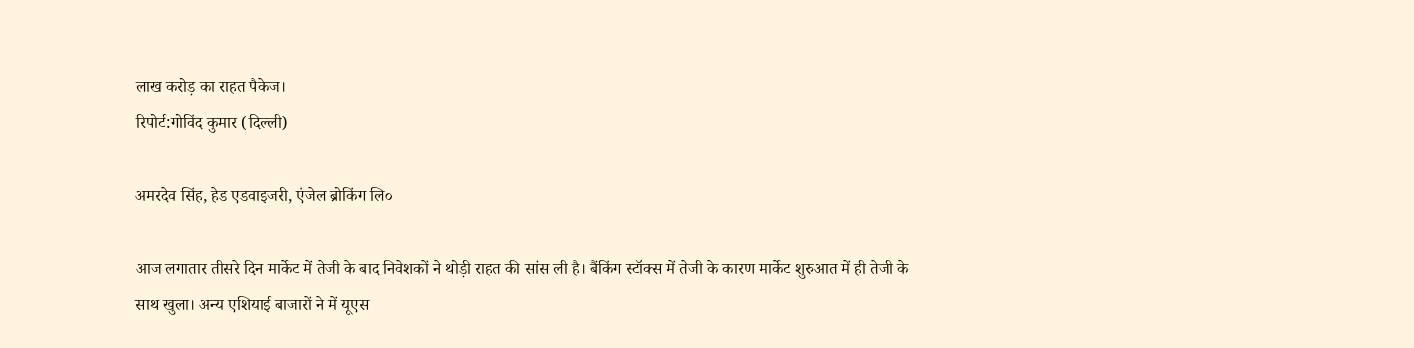लाख करोड़ का राहत पैकेज।
रिपोर्ट:गोविंद कुमार (दिल्ली)

अमरदेव सिंह, हेड एडवाइजरी, एंजेल ब्रोकिंग लि०

आज लगातार तीसरे दिन मार्केट में तेजी के बाद निवेशकों ने थोड़ी राहत की सांस ली है। बैंकिंग स्टॉक्स में तेजी के कारण मार्केट शुरुआत में ही तेजी के साथ खुला। अन्य एशियाई बाजारों ने में यूएस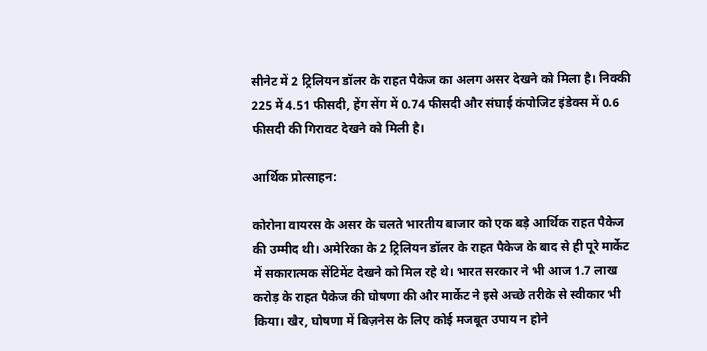सीनेट में 2 ट्रिलियन डॉलर के राहत पैकेज का अलग असर देखने को मिला है। निक्की 225 में 4.51 फीसदी, हेंग सेंग में 0.74 फीसदी और संघाई कंपोजिट इंडेक्स में 0.6 फीसदी की गिरावट देखने को मिली है।

आर्थिक प्रोत्साहन:

कोरोना वायरस के असर के चलते भारतीय बाजार को एक बड़े आर्थिक राहत पैकेज की उम्मीद थी। अमेरिका के 2 ट्रिलियन डॉलर के राहत पैकेज के बाद से ही पूरे मार्केट में सकारात्मक सेंटिमेंट देखने को मिल रहे थे। भारत सरकार ने भी आज 1.7 लाख करोड़ के राहत पैकेज की घोषणा की और मार्केट ने इसे अच्छे तरीके से स्वीकार भी किया। खैर, घोषणा में बिज़नेस के लिए कोई मजबूत उपाय न होने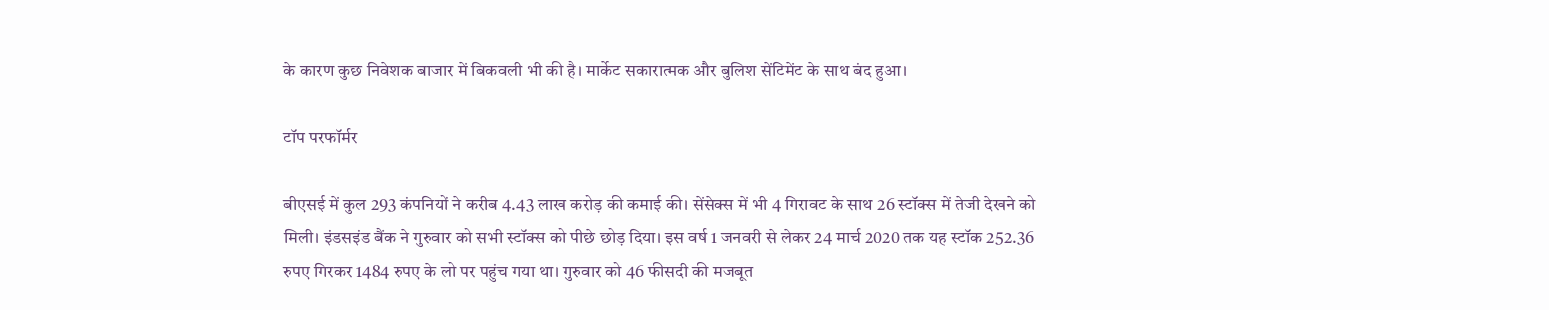के कारण कुछ निवेशक बाजार में बिकवली भी की है। मार्केट सकारात्मक और बुलिश सेंटिमेंट के साथ बंद हुआ।

टॉप परफॉर्मर

बीएसई में कुल 293 कंपनियों ने करीब 4.43 लाख करोड़ की कमाई की। सेंसेक्स में भी 4 गिरावट के साथ 26 स्टॉक्स में तेजी देखने को मिली। इंडसइंड बैंक ने गुरुवार को सभी स्टॉक्स को पीछे छोड़ दिया। इस वर्ष 1 जनवरी से लेकर 24 मार्च 2020 तक यह स्टॉक 252.36 रुपए गिरकर 1484 रुपए के लो पर पहुंच गया था। गुरुवार को 46 फीसदी की मजबूत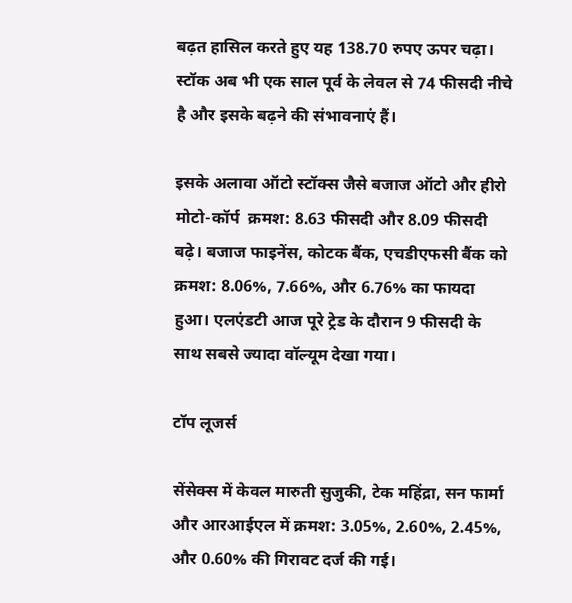बढ़त हासिल करते हुए यह 138.70 रुपए ऊपर चढ़ा। स्टॉक अब भी एक साल पूर्व के लेवल से 74 फीसदी नीचे है और इसके बढ़ने की संभावनाएं हैं।

इसके अलावा ऑटो स्टॉक्स जैसे बजाज ऑटो और हीरो मोटो-कॉर्प  क्रमश: 8.63 फीसदी और 8.09 फीसदी बढ़े। बजाज फाइनेंस, कोटक बैंक, एचडीएफसी बैंक को क्रमश: 8.06%, 7.66%, और 6.76% का फायदा हुआ। एलएंडटी आज पूरे ट्रेड के दौरान 9 फीसदी के साथ सबसे ज्यादा वॉल्यूम देखा गया।

टॉप लूजर्स

सेंसेक्स में केवल मारुती सुजुकी, टेक महिंद्रा, सन फार्मा और आरआईएल में क्रमश: 3.05%, 2.60%, 2.45%, और 0.60% की गिरावट दर्ज की गई।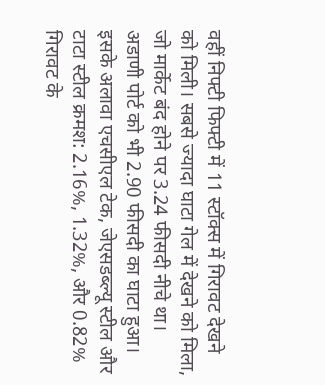वहीं निफ्टी फिफ्टी में 11 स्टॉक्स में गिरावट देखने को मिली। सबसे ज्यादा घाटा गेल में देखने को मिला, जो मार्केट बंद होने पर 3.24 फीसदी नीचे था। अडाणी पोर्ट को भी 2.90 फीसदी का घाटा हुआ। इसके अलावा एचसीएल टेक, जेएसडब्ल्यू स्टील और टाटा स्टील क्रमश: 2.16%, 1.32%, और 0.82% गिरावट के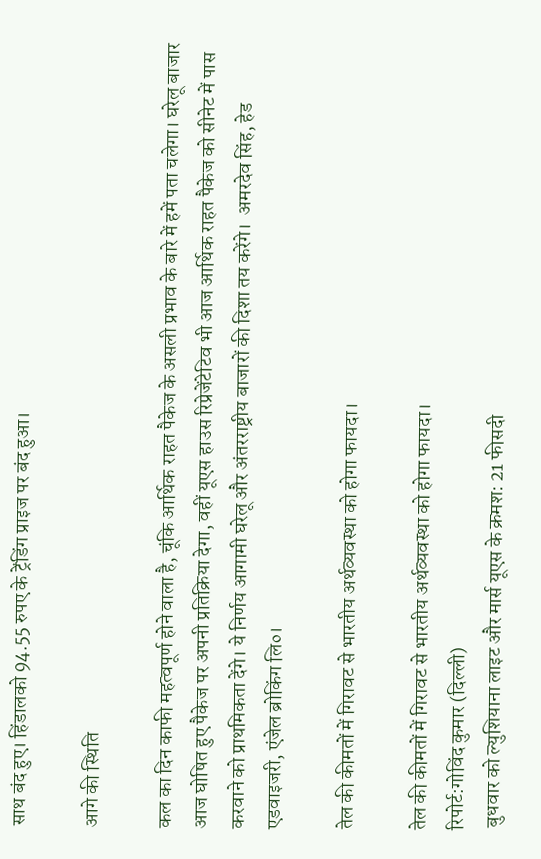साथ बंद हुए। हिंडालको 94.55 रुपए के ट्रेंडिंग प्राइज पर बंद हुआ।

आगे की स्थिति

कल का दिन काफी महत्वपूर्ण होने वाला है, चूंकि आर्थिक राहत पैकेज के असली प्रभाव के बारे में हमें पता चलेगा। घरेलू बाजार आज घोषित हुए पैकेज पर अपनी प्रतिक्रिया देगा, वहीं यूएस हाउस रिप्रेजेंटेटिव भी आज आर्थिक राहत पैकेज को सीनेट में पास करवाने को प्राथमिकता देंगे। ये निर्णय आगामी घरेलू और अंतरराष्ट्रीय बाजारों की दिशा तय करेंगे।  अमरदेव सिंह, हेड एडवाइजरी, एंजेल ब्रोकिंग लि०।

तेल की कीमतों में गिरावट से भारतीय अर्थव्यवस्था को होगा फायदा।

तेल की कीमतों में गिरावट से भारतीय अर्थव्यवस्था को होगा फायदा।
रिपोर्ट:गोविंद कुमार (दिल्ली)
 बुधवार को ल्युशियाना लाइट और मार्स यूएस के क्रमश: 21 फीसदी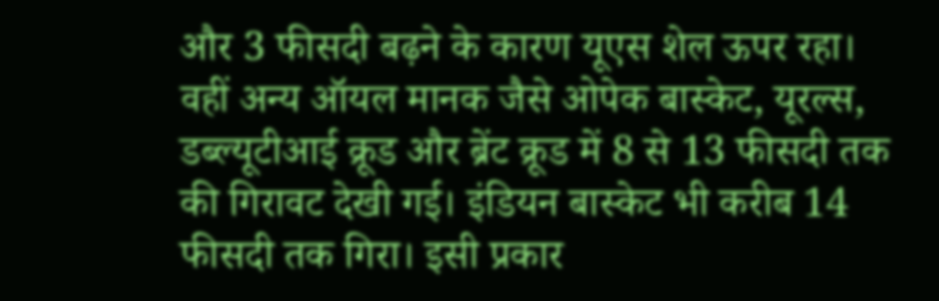और 3 फीसदी बढ़ने के कारण यूएस शेल ऊपर रहा। वहीं अन्य ऑयल मानक जैसे ओपेक बास्केट, यूरल्स, डब्ल्यूटीआई क्रूड और ब्रेंट क्रूड में 8 से 13 फीसदी तक की गिरावट देखी गई। इंडियन बास्केट भी करीब 14 फीसदी तक गिरा। इसी प्रकार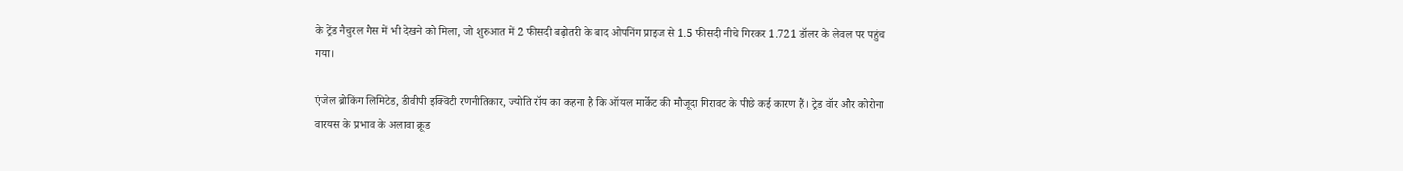के ट्रेंड नैचुरल गैस में भी देखने को मिला, जो शुरुआत में 2 फीसदी बढ़ोतरी के बाद ओपनिंग प्राइज से 1.5 फीसदी नीचे गिरकर 1.721 डॉलर के लेवल पर पहुंच गया।

एंजेल ब्रोकिंग लिमिटेड, डीवीपी इक्विटी रणनीतिकार, ज्योति रॉय का कहना है कि ऑयल मार्केट की मौजूदा गिरावट के पीछे कई कारण हैं। ट्रेड वॉर और कोरोना वारयस के प्रभाव के अलावा क्रूड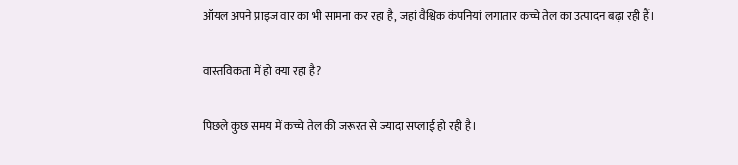ऑयल अपने प्राइज वार का भी सामना कर रहा है, जहां वैश्विक कंपनियां लगातार कच्चे तेल का उत्पादन बढ़ा रही हैं।

वास्तविकता में हो क्या रहा है?

पिछले कुछ समय में कच्चे तेल की जरूरत से ज्यादा सप्लाई हो रही है।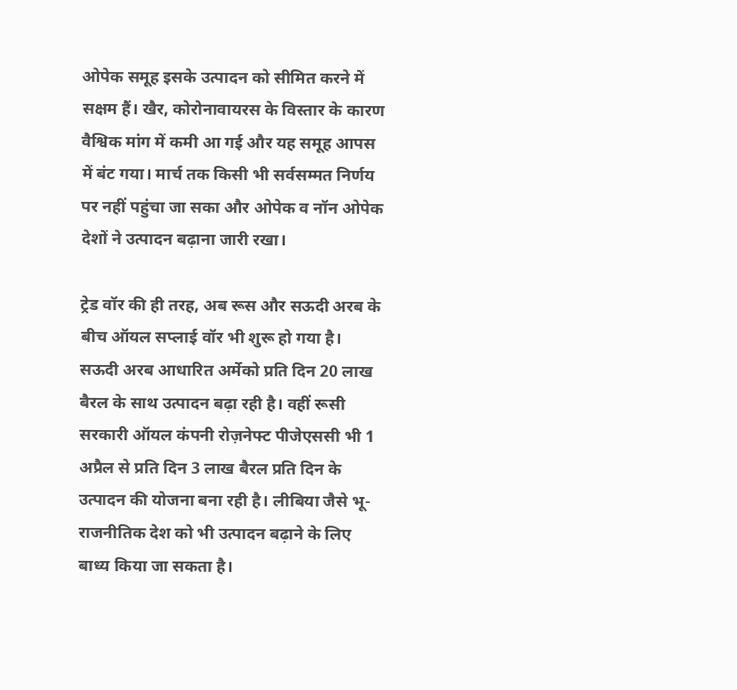ओपेक समूह इसके उत्पादन को सीमित करने में सक्षम हैं। खैर, कोरोनावायरस के विस्तार के कारण वैश्विक मांग में कमी आ गई और यह समूह आपस में बंट गया। मार्च तक किसी भी सर्वसम्मत निर्णय पर नहीं पहुंचा जा सका और ओपेक व नॉन ओपेक देशों ने उत्पादन बढ़ाना जारी रखा।

ट्रेड वॉर की ही तरह, अब रूस और सऊदी अरब के बीच ऑयल सप्लाई वॉर भी शुरू हो गया है। सऊदी अरब आधारित अर्मेको प्रति दिन 20 लाख बैरल के साथ उत्पादन बढ़ा रही है। वहीं रूसी सरकारी ऑयल कंपनी रोज़नेफ्ट पीजेएससी भी 1 अप्रैल से प्रति दिन 3 लाख बैरल प्रति दिन के उत्पादन की योजना बना रही है। लीबिया जैसे भू-राजनीतिक देश को भी उत्पादन बढ़ाने के लिए बाध्य किया जा सकता है।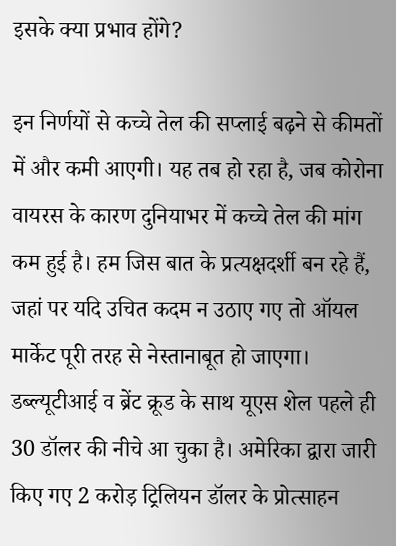इसके क्या प्रभाव होंगे?

इन निर्णयों से कच्चे तेल की सप्लाई बढ़ने से कीमतों में और कमी आएगी। यह तब हो रहा है, जब कोरोना वायरस के कारण दुनियाभर में कच्चे तेल की मांग कम हुई है। हम जिस बात के प्रत्यक्षदर्शी बन रहे हैं, जहां पर यदि उचित कदम न उठाए गए तो ऑयल मार्केट पूरी तरह से नेस्तानाबूत हो जाएगा। डब्ल्यूटीआई व ब्रेंट क्रूड के साथ यूएस शेल पहले ही 30 डॉलर की नीचे आ चुका है। अमेरिका द्वारा जारी किए गए 2 करोड़ ट्रिलियन डॉलर के प्रोत्साहन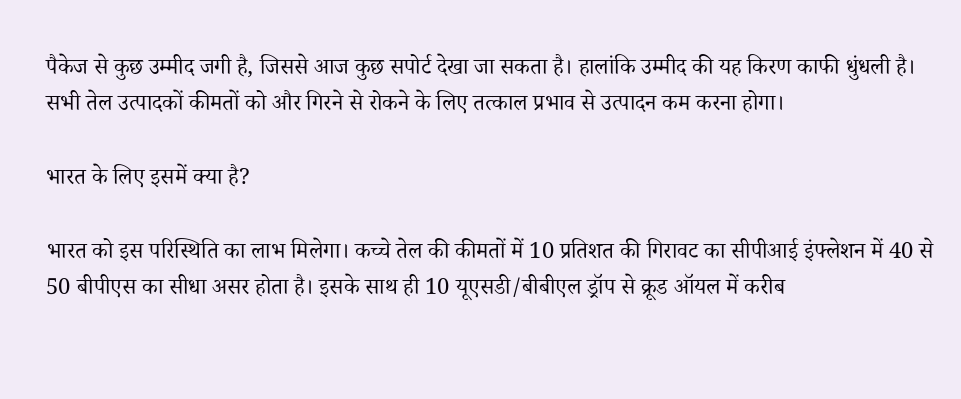पैकेज से कुछ उम्मीद जगी है, जिससे आज कुछ सपोर्ट देखा जा सकता है। हालांकि उम्मीद की यह किरण काफी धुंधली है। सभी तेल उत्पादकों कीमतों को और गिरने से रोकने के लिए तत्काल प्रभाव से उत्पादन कम करना होगा।

भारत के लिए इसमें क्या है?

भारत को इस परिस्थिति का लाभ मिलेगा। कच्चे तेल की कीमतों में 10 प्रतिशत की गिरावट का सीपीआई इंफ्लेशन में 40 से 50 बीपीएस का सीधा असर होता है। इसके साथ ही 10 यूएसडी/बीबीएल ड्रॉप से क्रूड ऑयल में करीब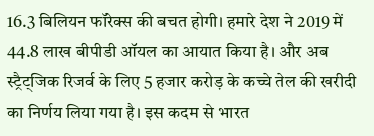16.3 बिलियन फॉरेक्स की बचत होगी। हमारे देश ने 2019 में 44.8 लाख बीपीडी ऑयल का आयात किया है। और अब स्ट्रैट्जिक रिजर्व के लिए 5 हजार करोड़ के कच्चे तेल की खरीदी का निर्णय लिया गया है। इस कदम से भारत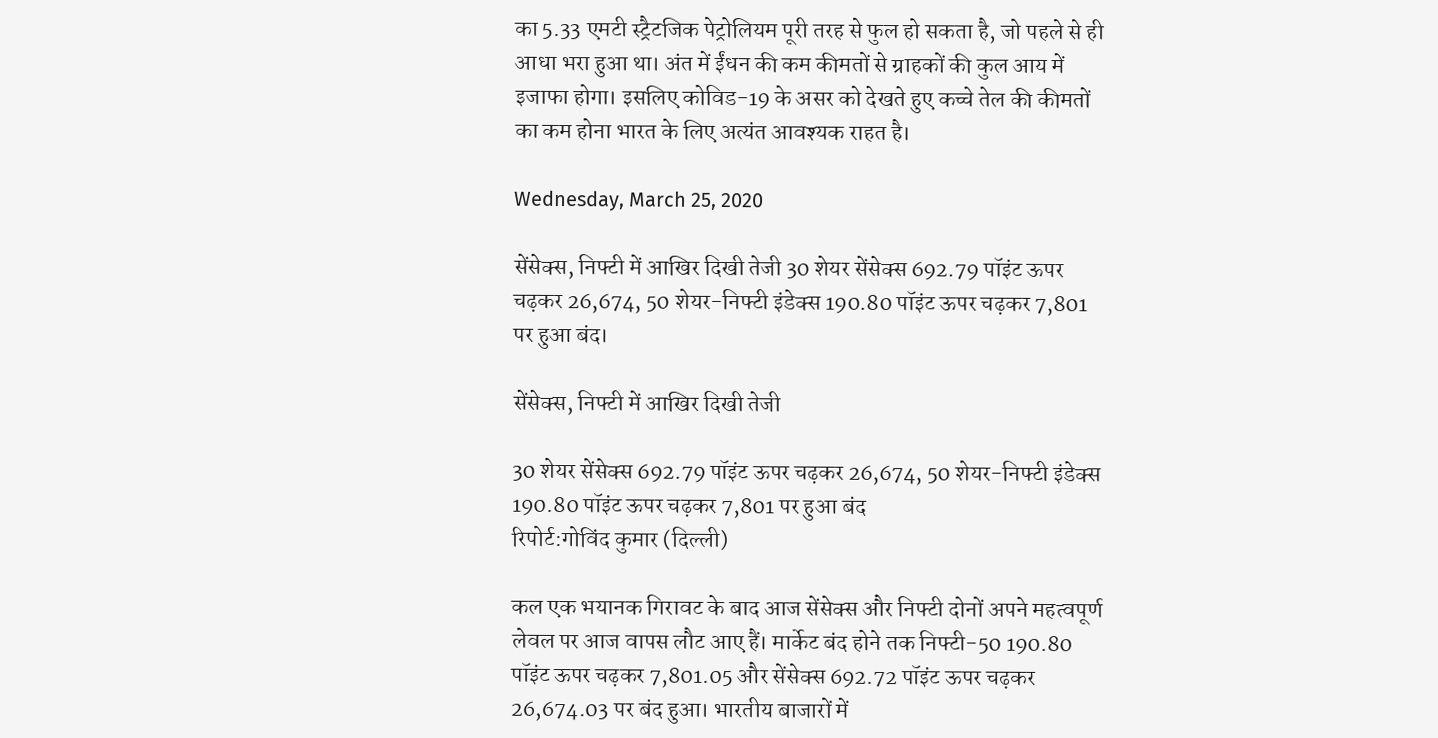का 5.33 एमटी स्ट्रैटजिक पेट्रोलियम पूरी तरह से फुल हो सकता है, जो पहले से ही आधा भरा हुआ था। अंत में ईंधन की कम कीमतों से ग्राहकों की कुल आय में इजाफा होगा। इसलिए कोविड-19 के असर को देखते हुए कच्चे तेल की कीमतों का कम होना भारत के लिए अत्यंत आवश्यक राहत है।

Wednesday, March 25, 2020

सेंसेक्स, निफ्टी में आखिर दिखी तेजी 30 शेयर सेंसेक्स 692.79 पॉइंट ऊपर चढ़कर 26,674, 50 शेयर-निफ्टी इंडेक्स 190.80 पॉइंट ऊपर चढ़कर 7,801 पर हुआ बंद।

सेंसेक्स, निफ्टी में आखिर दिखी तेजी

30 शेयर सेंसेक्स 692.79 पॉइंट ऊपर चढ़कर 26,674, 50 शेयर-निफ्टी इंडेक्स 190.80 पॉइंट ऊपर चढ़कर 7,801 पर हुआ बंद
रिपोर्ट:गोविंद कुमार (दिल्ली)

कल एक भयानक गिरावट के बाद आज सेंसेक्स और निफ्टी दोनों अपने महत्वपूर्ण लेवल पर आज वापस लौट आए हैं। मार्केट बंद होने तक निफ्टी-50 190.80 पॉइंट ऊपर चढ़कर 7,801.05 और सेंसेक्स 692.72 पॉइंट ऊपर चढ़कर 26,674.03 पर बंद हुआ। भारतीय बाजारों में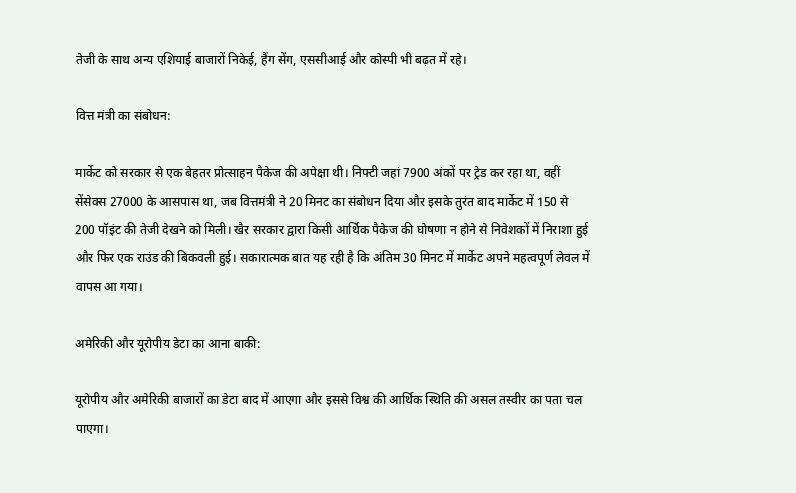तेजी के साथ अन्य एशियाई बाजारों निकेई, हैंग सेंग, एससीआई और कोस्पी भी बढ़त में रहे।

वित्त मंत्री का संबोधन:

मार्केट को सरकार से एक बेहतर प्रोत्साहन पैकेज की अपेक्षा थी। निफ्टी जहां 7900 अंकों पर ट्रेड कर रहा था, वहीं सेंसेक्स 27000 के आसपास था, जब वित्तमंत्री ने 20 मिनट का संबोधन दिया और इसके तुरंत बाद मार्केट में 150 से 200 पॉइंट की तेजी देखने को मिली। खैर सरकार द्वारा किसी आर्थिक पैकेज की घोषणा न होने से निवेशकों में निराशा हुई और फिर एक राउंड की बिकवली हुई। सकारात्मक बात यह रही है कि अंतिम 30 मिनट में मार्केट अपने महत्वपूर्ण लेवल में वापस आ गया।

अमेरिकी और यूरोपीय डेटा का आना बाकी:

यूरोपीय और अमेरिकी बाजारों का डेटा बाद में आएगा और इससे विश्व की आर्थिक स्थिति की असल तस्वीर का पता चल पाएगा।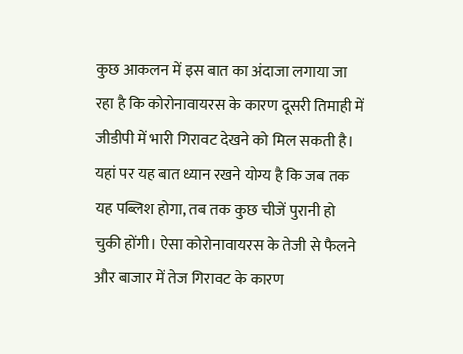कुछ आकलन में इस बात का अंदाजा लगाया जा रहा है कि कोरोनावायरस के कारण दूसरी तिमाही में जीडीपी में भारी गिरावट देखने को मिल सकती है। यहां पर यह बात ध्यान रखने योग्य है कि जब तक यह पब्लिश होगा, तब तक कुछ चीजें पुरानी हो चुकी होंगी। ऐसा कोरोनावायरस के तेजी से फैलने और बाजार में तेज गिरावट के कारण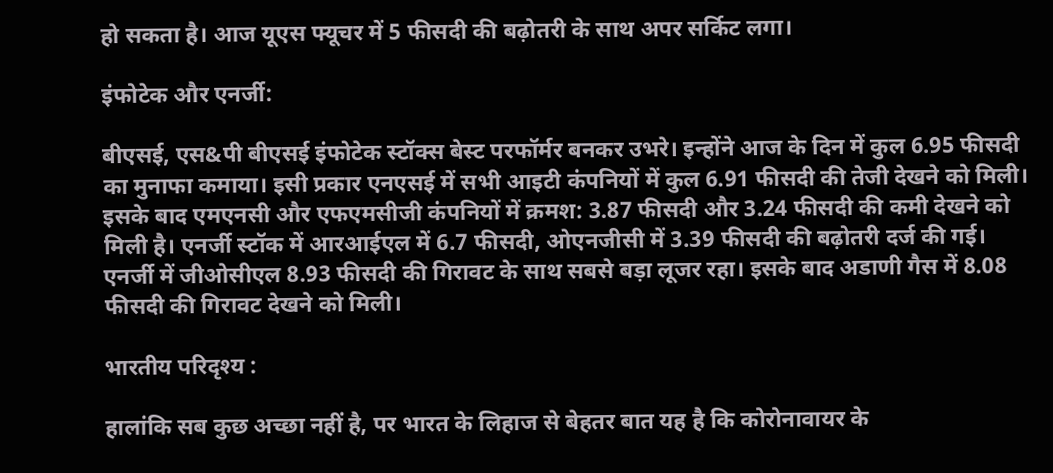हो सकता है। आज यूएस फ्यूचर में 5 फीसदी की बढ़ोतरी के साथ अपर सर्किट लगा।

इंफोटेक और एनर्जी:

बीएसई, एस&पी बीएसई इंफोटेक स्टॉक्स बेस्ट परफॉर्मर बनकर उभरे। इन्होंने आज के दिन में कुल 6.95 फीसदी का मुनाफा कमाया। इसी प्रकार एनएसई में सभी आइटी कंपनियों में कुल 6.91 फीसदी की तेजी देखने को मिली। इसके बाद एमएनसी और एफएमसीजी कंपनियों में क्रमश: 3.87 फीसदी और 3.24 फीसदी की कमी देखने को मिली है। एनर्जी स्टॉक में आरआईएल में 6.7 फीसदी, ओएनजीसी में 3.39 फीसदी की बढ़ोतरी दर्ज की गई। एनर्जी में जीओसीएल 8.93 फीसदी की गिरावट के साथ सबसे बड़ा लूजर रहा। इसके बाद अडाणी गैस में 8.08 फीसदी की गिरावट देखने को मिली।

भारतीय परिदृश्य :

हालांकि सब कुछ अच्छा नहीं है, पर भारत के लिहाज से बेहतर बात यह है कि कोरोनावायर के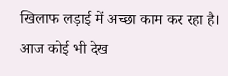खिलाफ लड़ाई में अच्छा काम कर रहा है। आज कोई भी देख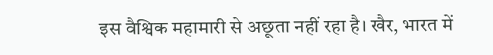इस वैश्विक महामारी से अछूता नहीं रहा है। खैर, भारत में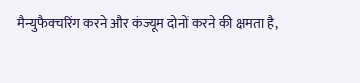मैन्युफैक्चरिंग करने और कंज्यूम दोनों करने की क्षमता है,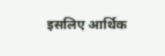इसलिए आर्थिक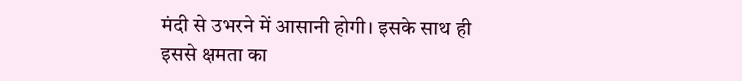मंदी से उभरने में आसानी होगी। इसके साथ ही इससे क्षमता का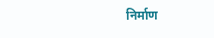निर्माण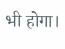भी होगा।